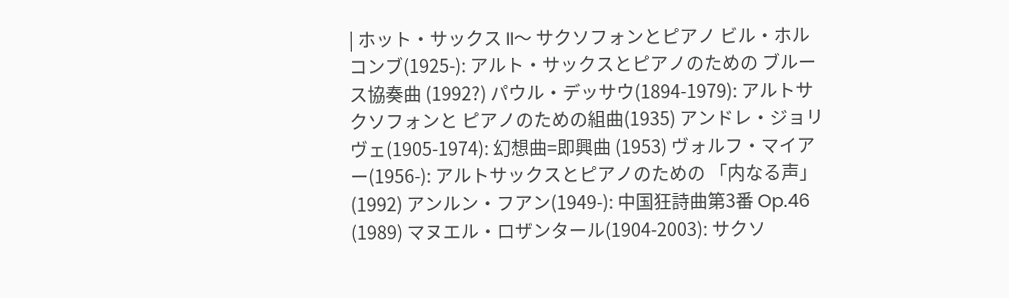| ホット・サックス II〜 サクソフォンとピアノ ビル・ホルコンブ(1925-): アルト・サックスとピアノのための ブルース協奏曲 (1992?) パウル・デッサウ(1894-1979): アルトサクソフォンと ピアノのための組曲(1935) アンドレ・ジョリヴェ(1905-1974): 幻想曲=即興曲 (1953) ヴォルフ・マイアー(1956-): アルトサックスとピアノのための 「内なる声」(1992) アンルン・フアン(1949-): 中国狂詩曲第3番 Op.46 (1989) マヌエル・ロザンタール(1904-2003): サクソ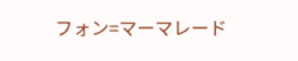フォン=マーマレード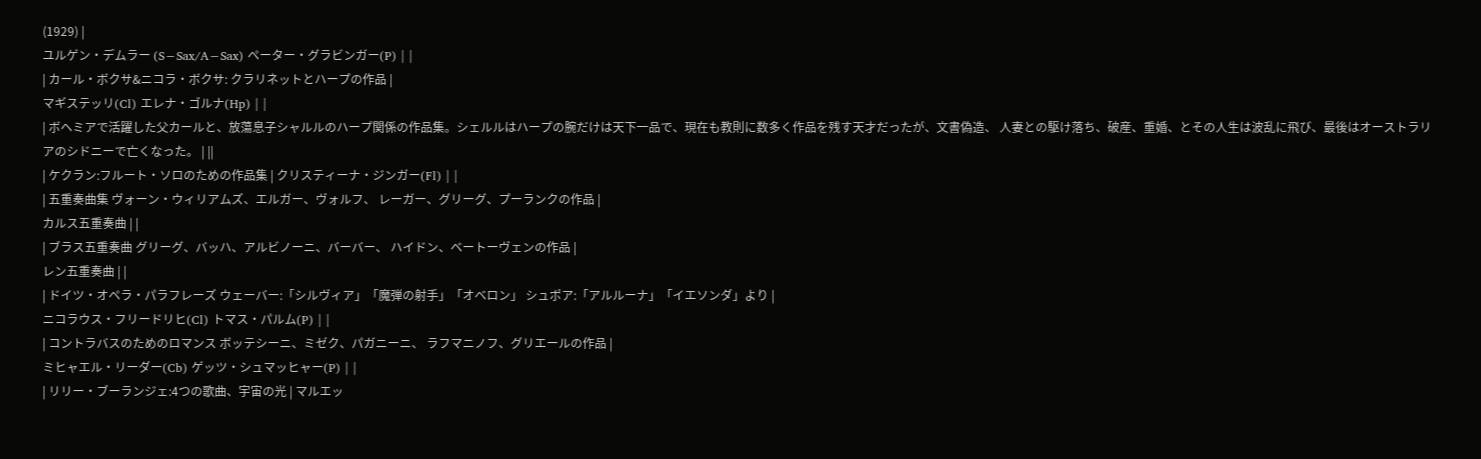(1929) |
ユルゲン・デムラー (S−Sax/A−Sax) ペーター・グラビンガー(P) | |
| カール・ボクサ&ニコラ・ボクサ: クラリネットとハープの作品 |
マギステッリ(Cl) エレナ・ゴルナ(Hp) | |
| ボヘミアで活躍した父カールと、放蕩息子シャルルのハープ関係の作品集。シェルルはハープの腕だけは天下一品で、現在も教則に数多く作品を残す天才だったが、文書偽造、 人妻との駆け落ち、破産、重婚、とその人生は波乱に飛び、最後はオーストラリアのシドニーで亡くなった。 | ||
| ケクラン:フルート・ソロのための作品集 | クリスティーナ・ジンガー(Fl) | |
| 五重奏曲集 ヴォーン・ウィリアムズ、エルガー、ヴォルフ、 レーガー、グリーグ、プーランクの作品 |
カルス五重奏曲 | |
| ブラス五重奏曲 グリーグ、バッハ、アルビノーニ、バーバー、 ハイドン、ベートーヴェンの作品 |
レン五重奏曲 | |
| ドイツ・オペラ・パラフレーズ ウェーバー:「シルヴィア」「魔弾の射手」「オベロン」 シュポア:「アルルーナ」「イエソンダ」より |
ニコラウス・フリードリヒ(Cl) トマス・パルム(P) | |
| コントラバスのためのロマンス ボッテシーニ、ミゼク、パガニーニ、 ラフマニノフ、グリエールの作品 |
ミヒャエル・リーダー(Cb) ゲッツ・シュマッヒャー(P) | |
| リリー・ブーランジェ:4つの歌曲、宇宙の光 | マルエッ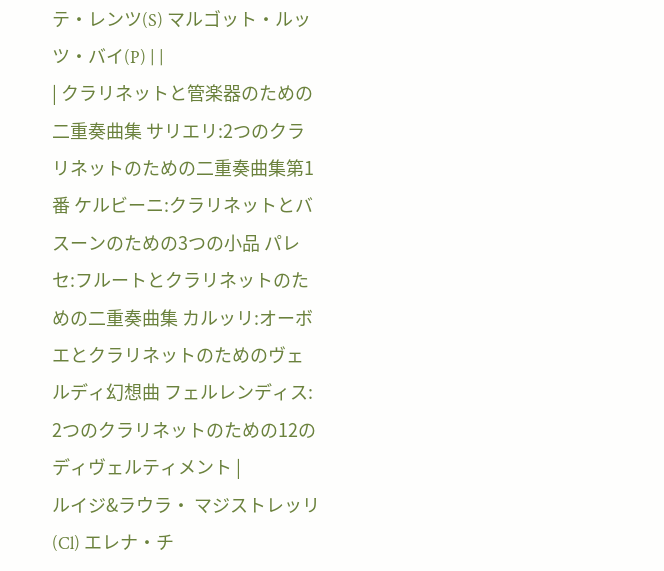テ・レンツ(S) マルゴット・ルッツ・バイ(P) | |
| クラリネットと管楽器のための二重奏曲集 サリエリ:2つのクラリネットのための二重奏曲集第1番 ケルビーニ:クラリネットとバスーンのための3つの小品 パレセ:フルートとクラリネットのための二重奏曲集 カルッリ:オーボエとクラリネットのためのヴェルディ幻想曲 フェルレンディス: 2つのクラリネットのための12のディヴェルティメント |
ルイジ&ラウラ・ マジストレッリ(Cl) エレナ・チ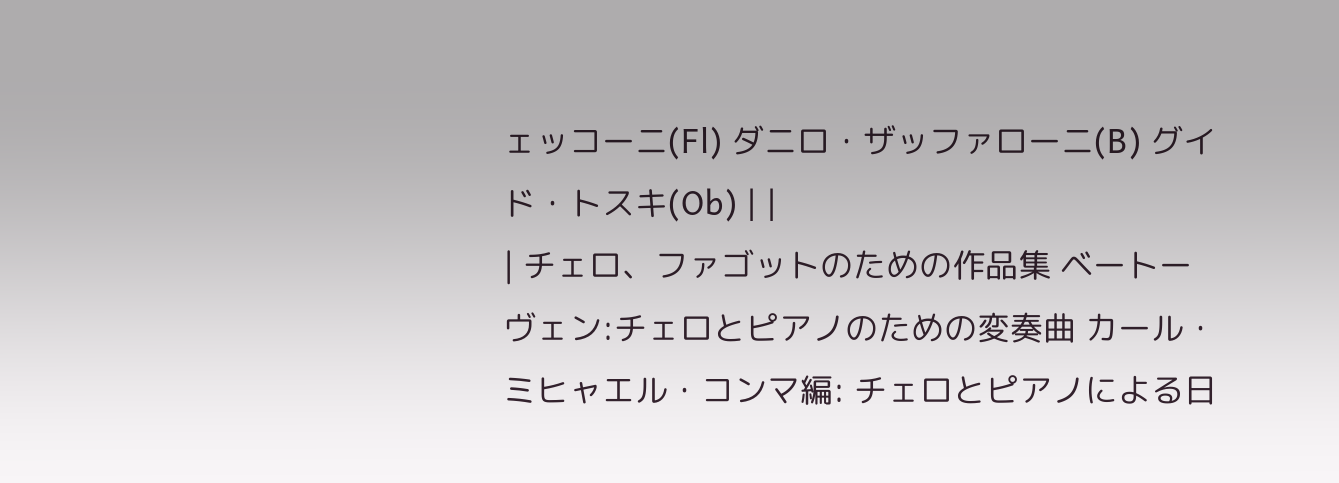ェッコーニ(Fl) ダニロ・ザッファローニ(B) グイド・トスキ(Ob) | |
| チェロ、ファゴットのための作品集 ベートーヴェン:チェロとピアノのための変奏曲 カール・ミヒャエル・コンマ編: チェロとピアノによる日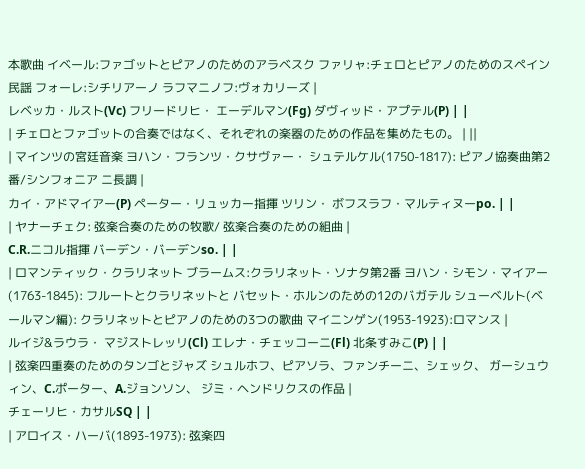本歌曲 イベール:ファゴットとピアノのためのアラベスク ファリャ:チェロとピアノのためのスペイン民謡 フォーレ:シチリアーノ ラフマニノフ:ヴォカリーズ |
レベッカ・ルスト(Vc) フリードリヒ・ エーデルマン(Fg) ダヴィッド・アプテル(P) | |
| チェロとファゴットの合奏ではなく、それぞれの楽器のための作品を集めたもの。 | ||
| マインツの宮廷音楽 ヨハン・フランツ・クサヴァー・ シュテルケル(1750-1817): ピアノ協奏曲第2番/シンフォニア ニ長調 |
カイ・アドマイアー(P) ペーター・リュッカー指揮 ツリン・ ボフスラフ・マルティヌーpo. | |
| ヤナーチェク: 弦楽合奏のための牧歌/ 弦楽合奏のための組曲 |
C.R.ニコル指揮 バーデン・バーデンso. | |
| ロマンティック・クラリネット ブラームス:クラリネット・ソナタ第2番 ヨハン・シモン・マイアー(1763-1845): フルートとクラリネットと バセット・ホルンのための12のバガテル シューベルト(ベールマン編): クラリネットとピアノのための3つの歌曲 マイニンゲン(1953-1923):ロマンス |
ルイジ&ラウラ・ マジストレッリ(Cl) エレナ・チェッコーニ(Fl) 北条すみこ(P) | |
| 弦楽四重奏のためのタンゴとジャズ シュルホフ、ピアソラ、ファンチーニ、シェック、 ガーシュウィン、C.ポーター、A.ジョンソン、 ジミ・ヘンドリクスの作品 |
チェーリヒ・カサルSQ | |
| アロイス・ハーバ(1893-1973): 弦楽四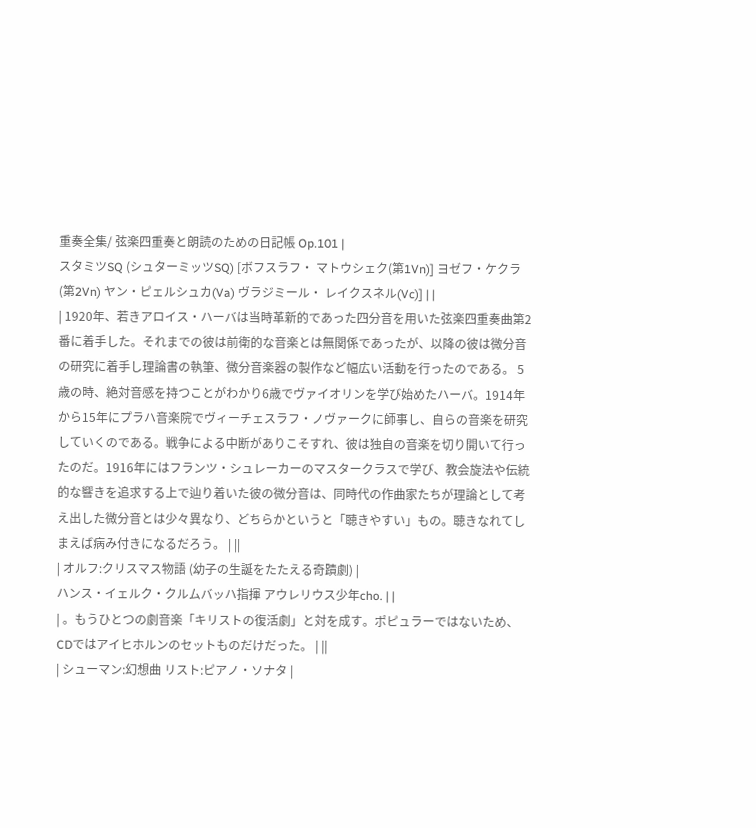重奏全集/ 弦楽四重奏と朗読のための日記帳 Op.101 |
スタミツSQ (シュターミッツSQ) [ボフスラフ・ マトウシェク(第1Vn)] ヨゼフ・ケクラ(第2Vn) ヤン・ピェルシュカ(Va) ヴラジミール・ レイクスネル(Vc)] | |
| 1920年、若きアロイス・ハーバは当時革新的であった四分音を用いた弦楽四重奏曲第2番に着手した。それまでの彼は前衛的な音楽とは無関係であったが、以降の彼は微分音の研究に着手し理論書の執筆、微分音楽器の製作など幅広い活動を行ったのである。 5歳の時、絶対音感を持つことがわかり6歳でヴァイオリンを学び始めたハーバ。1914年から15年にプラハ音楽院でヴィーチェスラフ・ノヴァークに師事し、自らの音楽を研究していくのである。戦争による中断がありこそすれ、彼は独自の音楽を切り開いて行ったのだ。1916年にはフランツ・シュレーカーのマスタークラスで学び、教会旋法や伝統的な響きを追求する上で辿り着いた彼の微分音は、同時代の作曲家たちが理論として考え出した微分音とは少々異なり、どちらかというと「聴きやすい」もの。聴きなれてしまえば病み付きになるだろう。 | ||
| オルフ:クリスマス物語 (幼子の生誕をたたえる奇蹟劇) |
ハンス・イェルク・クルムバッハ指揮 アウレリウス少年cho. | |
| 。もうひとつの劇音楽「キリストの復活劇」と対を成す。ポピュラーではないため、CDではアイヒホルンのセットものだけだった。 | ||
| シューマン:幻想曲 リスト:ピアノ・ソナタ |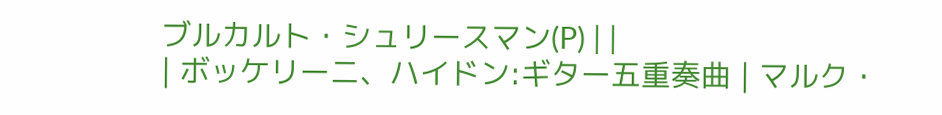ブルカルト・シュリースマン(P) | |
| ボッケリーニ、ハイドン:ギター五重奏曲 | マルク・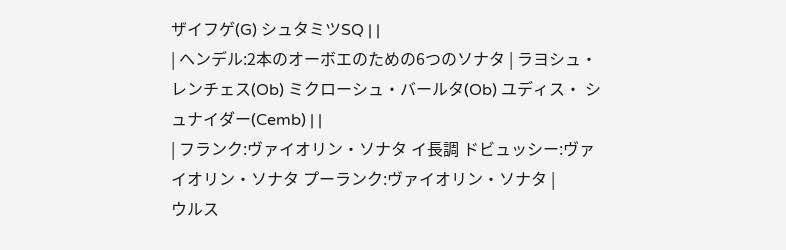ザイフゲ(G) シュタミツSQ | |
| ヘンデル:2本のオーボエのための6つのソナタ | ラヨシュ・レンチェス(Ob) ミクローシュ・バールタ(Ob) ユディス・ シュナイダー(Cemb) | |
| フランク:ヴァイオリン・ソナタ イ長調 ドビュッシー:ヴァイオリン・ソナタ プーランク:ヴァイオリン・ソナタ |
ウルス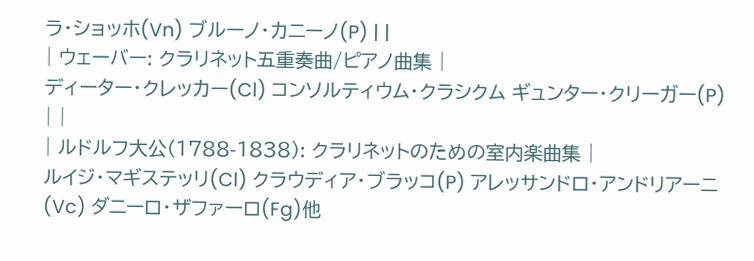ラ・ショッホ(Vn) ブルーノ・カニーノ(P) | |
| ウェーバー: クラリネット五重奏曲/ピアノ曲集 |
ディーター・クレッカー(Cl) コンソルティウム・クラシクム ギュンター・クリーガー(P) | |
| ルドルフ大公(1788-1838): クラリネットのための室内楽曲集 |
ルイジ・マギステッリ(Cl) クラウディア・ブラッコ(P) アレッサンドロ・アンドリアーニ(Vc) ダニーロ・ザファーロ(Fg)他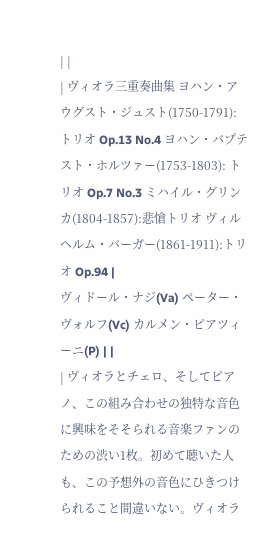| |
| ヴィオラ三重奏曲集 ヨハン・アウグスト・ジュスト(1750-1791): トリオ Op.13 No.4 ヨハン・バプテスト・ホルツァー(1753-1803): トリオ Op.7 No.3 ミハイル・グリンカ(1804-1857):悲愴トリオ ヴィルヘルム・バーガー(1861-1911):トリオ Op.94 |
ヴィドール・ナジ(Va) ペーター・ヴォルフ(Vc) カルメン・ピアツィーニ(P) | |
| ヴィオラとチェロ、そしてピアノ、この組み合わせの独特な音色に興味をそそられる音楽ファンのための渋い1枚。初めて聴いた人も、この予想外の音色にひきつけられること間違いない。ヴィオラ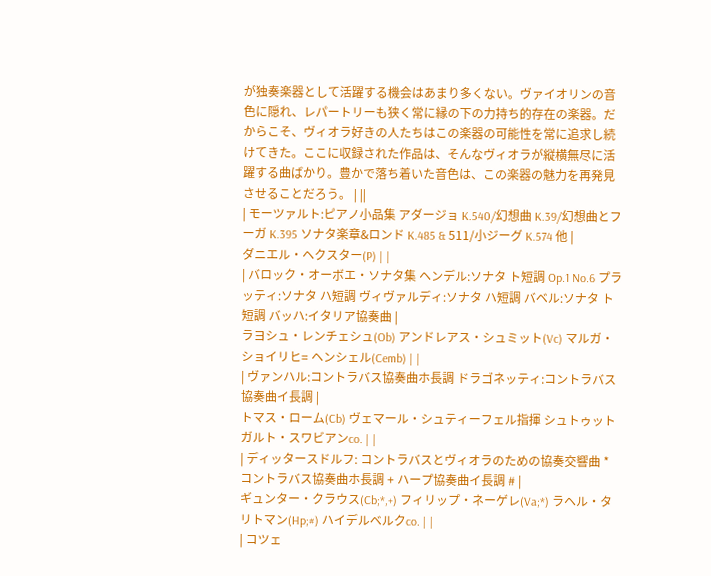が独奏楽器として活躍する機会はあまり多くない。ヴァイオリンの音色に隠れ、レパートリーも狭く常に縁の下の力持ち的存在の楽器。だからこそ、ヴィオラ好きの人たちはこの楽器の可能性を常に追求し続けてきた。ここに収録された作品は、そんなヴィオラが縦横無尽に活躍する曲ばかり。豊かで落ち着いた音色は、この楽器の魅力を再発見させることだろう。 | ||
| モーツァルト:ピアノ小品集 アダージョ K.540/幻想曲 K.39/幻想曲とフーガ K.395 ソナタ楽章&ロンド K.485 & 511/小ジーグ K.574 他 |
ダニエル・ヘクスター(P) | |
| バロック・オーボエ・ソナタ集 ヘンデル:ソナタ ト短調 Op.1 No.6 プラッティ:ソナタ ハ短調 ヴィヴァルディ:ソナタ ハ短調 バベル:ソナタ ト短調 バッハ:イタリア協奏曲 |
ラヨシュ・レンチェシュ(Ob) アンドレアス・シュミット(Vc) マルガ・ショイリヒ= ヘンシェル(Cemb) | |
| ヴァンハル:コントラバス協奏曲ホ長調 ドラゴネッティ:コントラバス協奏曲イ長調 |
トマス・ローム(Cb) ヴェマール・シュティーフェル指揮 シュトゥットガルト・スワビアンco. | |
| ディッタースドルフ: コントラバスとヴィオラのための協奏交響曲 * コントラバス協奏曲ホ長調 + ハープ協奏曲イ長調 # |
ギュンター・クラウス(Cb;*,+) フィリップ・ネーゲレ(Va;*) ラヘル・タリトマン(Hp;#) ハイデルベルクco. | |
| コツェ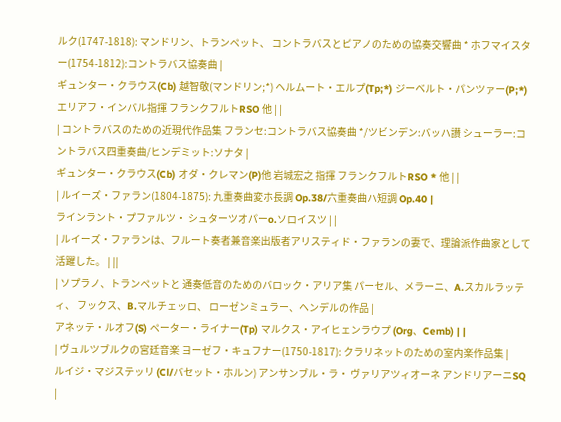ルク(1747-1818): マンドリン、トランペット、 コントラバスとピアノのための協奏交響曲 * ホフマイスター(1754-1812):コントラバス協奏曲 |
ギュンター・クラウス(Cb) 越智敬(マンドリン;*) ヘルムート・エルプ(Tp;*) ジーベルト・パンツァー(P;*) エリアフ・インバル指揮 フランクフルトRSO 他 | |
| コントラバスのための近現代作品集 フランセ:コントラバス協奏曲 */ツビンデン:バッハ讃 シューラー:コントラバス四重奏曲/ヒンデミット:ソナタ |
ギュンター・クラウス(Cb) オダ・クレマン(P)他 岩城宏之 指揮 フランクフルトRSO * 他 | |
| ルイーズ・ファラン(1804-1875): 九重奏曲変ホ長調 Op.38/六重奏曲ハ短調 Op.40 |
ラインラント・プファルツ・ シュターツオパーo.ソロイスツ | |
| ルイーズ・ファランは、フルート奏者兼音楽出版者アリスティド・ファランの妻で、理論派作曲家として活躍した。 | ||
| ソプラノ、トランペットと 通奏低音のためのバロック・アリア集 パーセル、メラーニ、A.スカルラッティ、 フックス、B.マルチェッロ、 ローゼンミュラー、ヘンデルの作品 |
アネッテ・ルオフ(S) ペーター・ライナー(Tp) マルクス・アイヒェンラウプ (Org、Cemb) | |
| ヴュルツブルクの宮廷音楽 ヨーゼフ・キュフナー(1750-1817): クラリネットのための室内楽作品集 |
ルイジ・マジステッリ (Cl/バセット・ホルン) アンサンブル・ラ・ ヴァリアツィオーネ アンドリアーニSQ |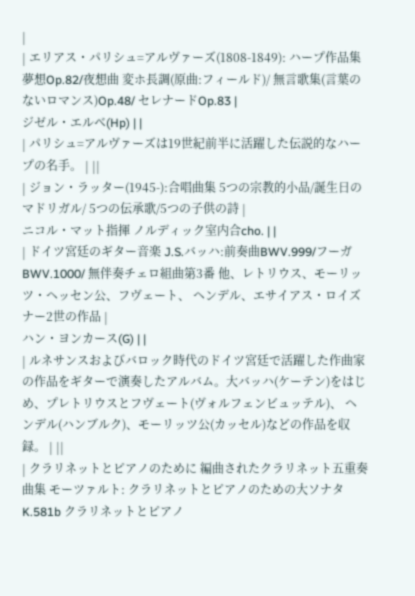|
| エリアス・パリシュ=アルヴァーズ(1808-1849): ハープ作品集 夢想Op.82/夜想曲 変ホ長調(原曲:フィールド)/ 無言歌集(言葉のないロマンス)Op.48/ セレナードOp.83 |
ジゼル・エルベ(Hp) | |
| パリシュ=アルヴァーズは19世紀前半に活躍した伝説的なハープの名手。 | ||
| ジョン・ラッター(1945-):合唱曲集 5つの宗教的小品/誕生日のマドリガル/ 5つの伝承歌/5つの子供の詩 |
ニコル・マット指揮 ノルディック室内合cho. | |
| ドイツ宮廷のギター音楽 J.S.バッハ:前奏曲BWV.999/フーガBWV.1000/ 無伴奏チェロ組曲第3番 他、レトリウス、モーリッツ・ヘッセン公、フヴェート、 ヘンデル、エサイアス・ロイズナー2世の作品 |
ハン・ヨンカース(G) | |
| ルネサンスおよびバロック時代のドイツ宮廷で活躍した作曲家の作品をギターで演奏したアルバム。大バッハ(ケーテン)をはじめ、プレトリウスとフヴェート(ヴォルフェンビュッテル)、 ヘンデル(ハンブルク)、モーリッツ公(カッセル)などの作品を収録。 | ||
| クラリネットとピアノのために 編曲されたクラリネット五重奏曲集 モーツァルト: クラリネットとピアノのための大ソナタK.581b クラリネットとピアノ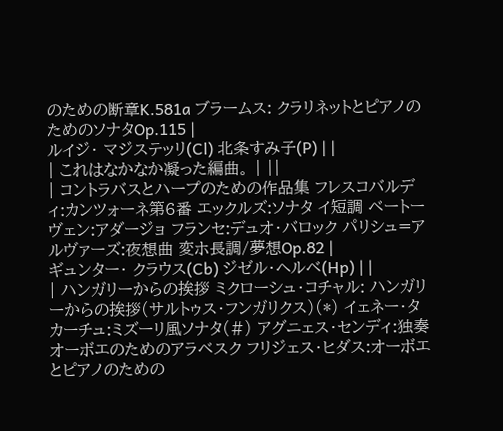のための断章K.581a ブラームス: クラリネットとピアノのためのソナタOp.115 |
ルイジ・ マジステッリ(Cl) 北条すみ子(P) | |
| これはなかなか凝った編曲。 | ||
| コントラバスとハープのための作品集 フレスコバルディ:カンツォーネ第6番 エックルズ:ソナタ イ短調 ベートーヴェン:アダージョ フランセ:デュオ・バロック パリシュ=アルヴァーズ:夜想曲 変ホ長調/夢想Op.82 |
ギュンター・ クラウス(Cb) ジゼル・ヘルベ(Hp) | |
| ハンガリーからの挨拶 ミクローシュ・コチャル: ハンガリーからの挨拶(サルトゥス・フンガリクス)(*) イェネー・タカーチュ:ミズーリ風ソナタ(#) アグニェス・センディ:独奏オーボエのためのアラベスク フリジェス・ヒダス:オーボエとピアノのための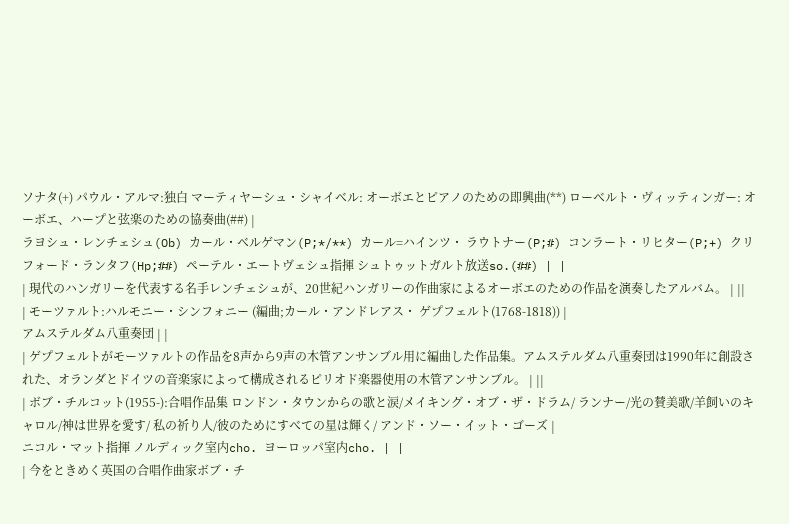ソナタ(+) パウル・アルマ:独白 マーティヤーシュ・シャイベル: オーボエとピアノのための即興曲(**) ローベルト・ヴィッティンガー: オーボエ、ハープと弦楽のための協奏曲(##) |
ラヨシュ・レンチェシュ(Ob) カール・ベルゲマン(P;*/**) カール=ハインツ・ ラウトナー(P;#) コンラート・リヒター(P;+) クリフォード・ランタフ(Hp;##) ペーテル・エートヴェシュ指揮 シュトゥットガルト放送so.(##) | |
| 現代のハンガリーを代表する名手レンチェシュが、20世紀ハンガリーの作曲家によるオーボエのための作品を演奏したアルバム。 | ||
| モーツァルト:ハルモニー・シンフォニー (編曲;カール・アンドレアス・ ゲプフェルト(1768-1818)) |
アムステルダム八重奏団 | |
| ゲプフェルトがモーツァルトの作品を8声から9声の木管アンサンブル用に編曲した作品集。アムステルダム八重奏団は1990年に創設された、オランダとドイツの音楽家によって構成されるピリオド楽器使用の木管アンサンブル。 | ||
| ボブ・チルコット(1955-):合唱作品集 ロンドン・タウンからの歌と涙/メイキング・オブ・ザ・ドラム/ ランナー/光の賛美歌/羊飼いのキャロル/神は世界を愛す/ 私の祈り人/彼のためにすべての星は輝く/ アンド・ソー・イット・ゴーズ |
ニコル・マット指揮 ノルディック室内cho. ヨーロッパ室内cho. | |
| 今をときめく英国の合唱作曲家ボブ・チ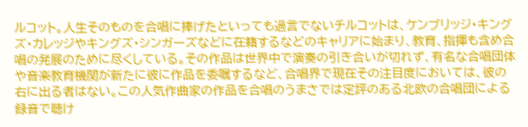ルコット。人生そのものを合唱に捧げたといっても過言でないチルコットは、ケンブリッジ・キングズ・カレッジやキングズ・シンガーズなどに在籍するなどのキャリアに始まり、教育、指揮も含め合唱の発展のために尽くしている。その作品は世界中で演奏の引き合いが切れず、有名な合唱団体や音楽教育機関が新たに彼に作品を委嘱するなど、合唱界で現在その注目度においては、彼の右に出る者はない。この人気作曲家の作品を合唱のうまさでは定評のある北欧の合唱団による録音で聴け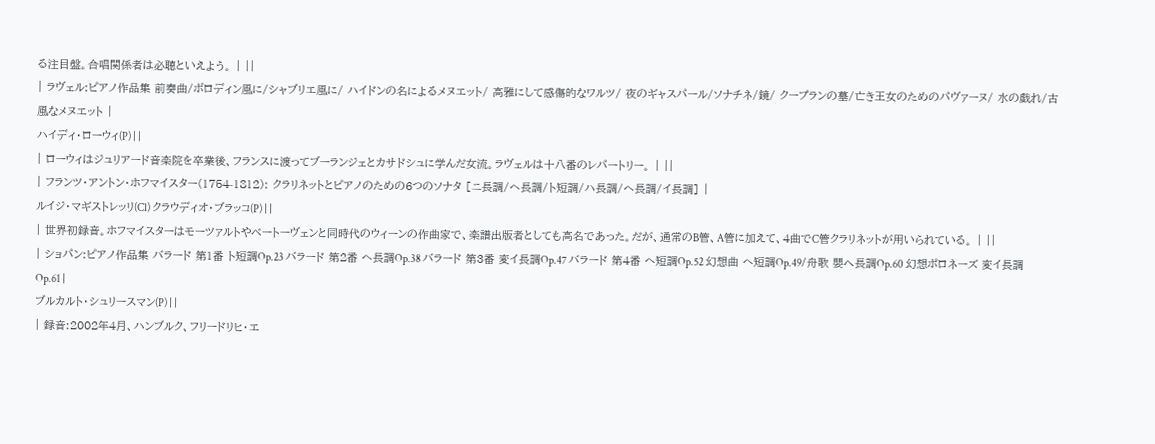る注目盤。合唱関係者は必聴といえよう。 | ||
| ラヴェル:ピアノ作品集 前奏曲/ボロディン風に/シャブリエ風に/ ハイドンの名によるメヌエット/ 高雅にして感傷的なワルツ/ 夜のギャスパール/ソナチネ/鏡/ クープランの墓/亡き王女のためのパヴァーヌ/ 水の戯れ/古風なメヌエット |
ハイディ・ローウィ(P) | |
| ローウィはジュリアード音楽院を卒業後、フランスに渡ってブーランジェとカサドシュに学んだ女流。ラヴェルは十八番のレパートリー。 | ||
| フランツ・アントン・ホフマイスター(1754-1812): クラリネットとピアノのための6つのソナタ [ニ長調/ヘ長調/ト短調/ハ長調/ヘ長調/イ長調] |
ルイジ・マギストレッリ(Cl) クラウディオ・ブラッコ(P) | |
| 世界初録音。ホフマイスターはモーツァルトやベートーヴェンと同時代のウィーンの作曲家で、楽譜出版者としても高名であった。だが、通常のB管、A管に加えて、4曲でC管クラリネットが用いられている。 | ||
| ショパン:ピアノ作品集 バラード 第1番 ト短調Op.23 バラード 第2番 ヘ長調Op.38 バラード 第3番 変イ長調Op.47 バラード 第4番 ヘ短調Op.52 幻想曲 ヘ短調Op.49/舟歌 嬰へ長調Op.60 幻想ポロネーズ 変イ長調Op.61 |
ブルカルト・シュリースマン(P) | |
| 録音:2002年4月、ハンブルク、フリードリヒ・エ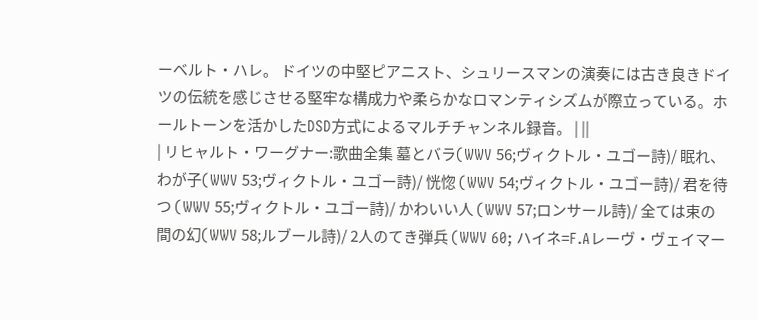ーベルト・ハレ。 ドイツの中堅ピアニスト、シュリースマンの演奏には古き良きドイツの伝統を感じさせる堅牢な構成力や柔らかなロマンティシズムが際立っている。ホールトーンを活かしたDSD方式によるマルチチャンネル録音。 | ||
| リヒャルト・ワーグナー:歌曲全集 墓とバラ(WWV 56;ヴィクトル・ユゴー詩)/ 眠れ、わが子(WWV 53;ヴィクトル・ユゴー詩)/ 恍惚 (WWV 54;ヴィクトル・ユゴー詩)/ 君を待つ (WWV 55;ヴィクトル・ユゴー詩)/ かわいい人 (WWV 57;ロンサール詩)/ 全ては束の間の幻(WWV 58;ルブール詩)/ 2人のてき弾兵 (WWV 60; ハイネ=F.Aレーヴ・ヴェイマー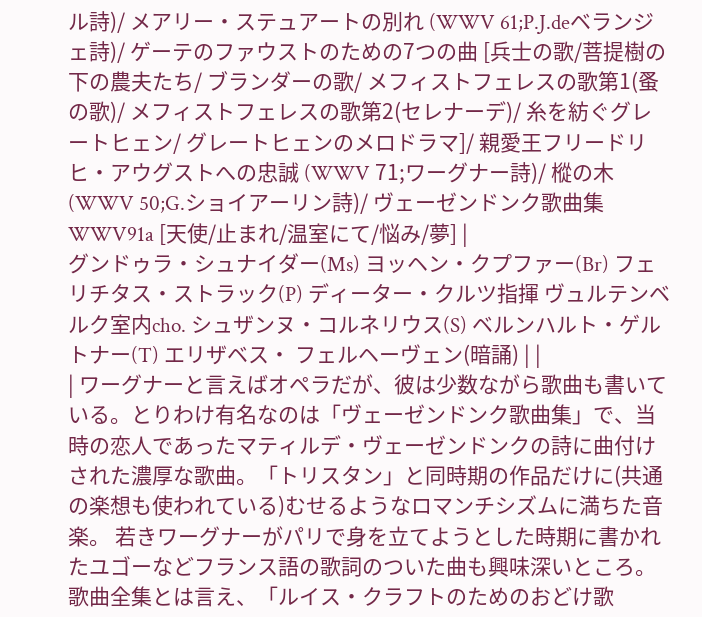ル詩)/ メアリー・ステュアートの別れ (WWV 61;P.J.deベランジェ詩)/ ゲーテのファウストのための7つの曲 [兵士の歌/菩提樹の下の農夫たち/ ブランダーの歌/ メフィストフェレスの歌第1(蚤の歌)/ メフィストフェレスの歌第2(セレナーデ)/ 糸を紡ぐグレートヒェン/ グレートヒェンのメロドラマ]/ 親愛王フリードリヒ・アウグストへの忠誠 (WWV 71;ワーグナー詩)/ 樅の木(WWV 50;G.ショイアーリン詩)/ ヴェーゼンドンク歌曲集 WWV91a [天使/止まれ/温室にて/悩み/夢] |
グンドゥラ・シュナイダー(Ms) ヨッヘン・クプファー(Br) フェリチタス・ストラック(P) ディーター・クルツ指揮 ヴュルテンベルク室内cho. シュザンヌ・コルネリウス(S) ベルンハルト・ゲルトナー(T) エリザベス・ フェルヘーヴェン(暗誦) | |
| ワーグナーと言えばオペラだが、彼は少数ながら歌曲も書いている。とりわけ有名なのは「ヴェーゼンドンク歌曲集」で、当時の恋人であったマティルデ・ヴェーゼンドンクの詩に曲付けされた濃厚な歌曲。「トリスタン」と同時期の作品だけに(共通の楽想も使われている)むせるようなロマンチシズムに満ちた音楽。 若きワーグナーがパリで身を立てようとした時期に書かれたユゴーなどフランス語の歌詞のついた曲も興味深いところ。歌曲全集とは言え、「ルイス・クラフトのためのおどけ歌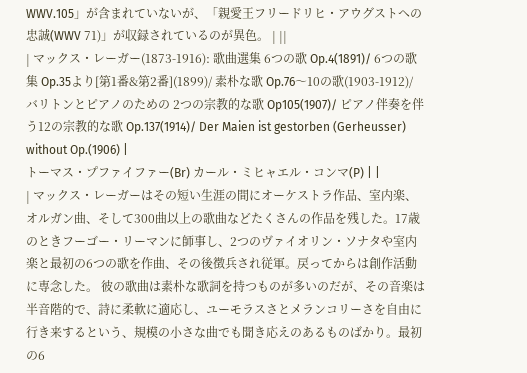WWV.105」が含まれていないが、「親愛王フリードリヒ・アウグストへの忠誠(WWV 71)」が収録されているのが異色。 | ||
| マックス・レーガー(1873-1916): 歌曲選集 6つの歌 Op.4(1891)/ 6つの歌集 Op.35より[第1番&第2番](1899)/ 素朴な歌 Op.76〜10の歌(1903-1912)/ バリトンとピアノのための 2つの宗教的な歌 Op105(1907)/ ピアノ伴奏を伴う12の宗教的な歌 Op.137(1914)/ Der Maien ist gestorben (Gerheusser) without Op.(1906) |
トーマス・プファイファー(Br) カール・ミヒャエル・コンマ(P) | |
| マックス・レーガーはその短い生涯の間にオーケストラ作品、室内楽、オルガン曲、そして300曲以上の歌曲などたくさんの作品を残した。17歳のときフーゴー・リーマンに師事し、2つのヴァイオリン・ソナタや室内楽と最初の6つの歌を作曲、その後徴兵され従軍。戻ってからは創作活動に専念した。 彼の歌曲は素朴な歌詞を持つものが多いのだが、その音楽は半音階的で、詩に柔軟に適応し、ユーモラスさとメランコリーさを自由に行き来するという、規模の小さな曲でも聞き応えのあるものばかり。最初の6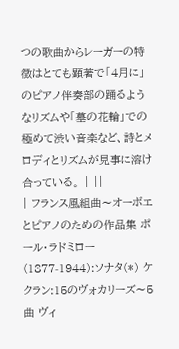つの歌曲からレーガーの特徴はとても顕著で「4月に」のピアノ伴奏部の踊るようなリズムや「墓の花輪」での極めて渋い音楽など、詩とメロディとリズムが見事に溶け合っている。 | ||
| フランス風組曲〜オーボエとピアノのための作品集 ポール・ラドミロー(1877-1944):ソナタ(*) ケクラン:15のヴォカリーズ〜5曲 ヴィ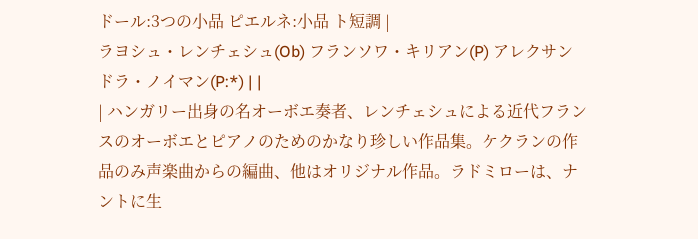ドール:3つの小品 ピエルネ:小品 ト短調 |
ラヨシュ・レンチェシュ(Ob) フランソワ・キリアン(P) アレクサンドラ・ノイマン(P:*) | |
| ハンガリー出身の名オーボエ奏者、レンチェシュによる近代フランスのオーボエとピアノのためのかなり珍しい作品集。ケクランの作品のみ声楽曲からの編曲、他はオリジナル作品。ラドミローは、ナントに生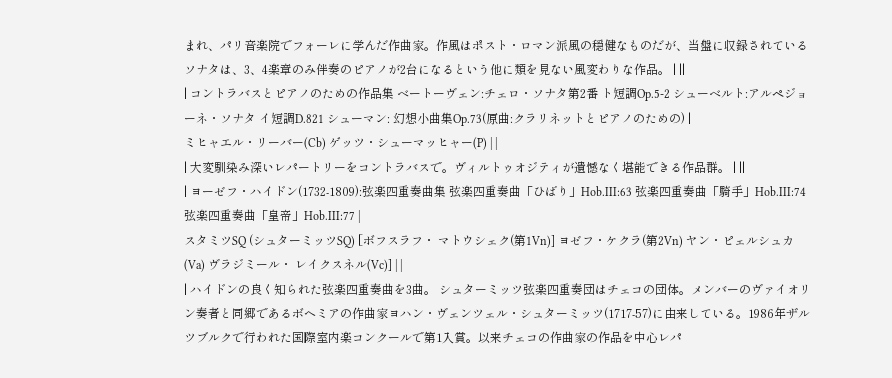まれ、パリ音楽院でフォーレに学んだ作曲家。作風はポスト・ロマン派風の穏健なものだが、当盤に収録されているソナタは、3、4楽章のみ伴奏のピアノが2台になるという他に類を見ない風変わりな作品。 | ||
| コントラバスとピアノのための作品集 ベートーヴェン:チェロ・ソナタ第2番 ト短調Op.5-2 シューベルト:アルペジョーネ・ソナタ イ短調D.821 シューマン: 幻想小曲集Op.73(原曲:クラリネットとピアノのための) |
ミヒャエル・リーバー(Cb) ゲッツ・シューマッヒャー(P) | |
| 大変馴染み深いレパートリーをコントラバスで。ヴィルトゥオジティが遺憾なく堪能できる作品群。 | ||
| ヨーゼフ・ハイドン(1732-1809):弦楽四重奏曲集 弦楽四重奏曲「ひばり」Hob.III:63 弦楽四重奏曲「騎手」Hob.III:74 弦楽四重奏曲「皇帝」Hob.III:77 |
スタミツSQ (シュターミッツSQ) [ボフスラフ・ マトウシェク(第1Vn)] ヨゼフ・ケクラ(第2Vn) ヤン・ピェルシュカ(Va) ヴラジミール・ レイクスネル(Vc)] | |
| ハイドンの良く知られた弦楽四重奏曲を3曲。 シュターミッツ弦楽四重奏団はチェコの団体。メンバーのヴァイオリン奏者と同郷であるボヘミアの作曲家ヨハン・ヴェンツェル・シュターミッツ(1717-57)に由来している。1986年ザルツブルクで行われた国際室内楽コンクールで第1入賞。以来チェコの作曲家の作品を中心レパ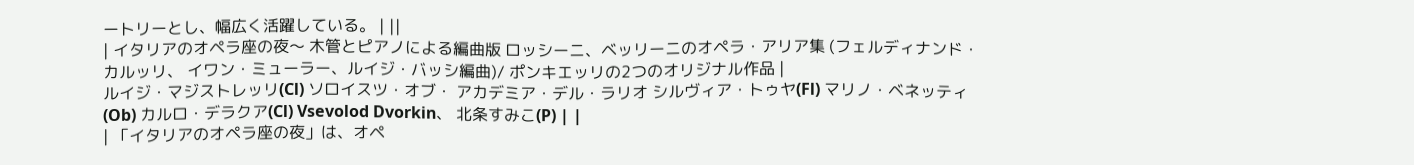ートリーとし、幅広く活躍している。 | ||
| イタリアのオペラ座の夜〜 木管とピアノによる編曲版 ロッシーニ、ベッリーニのオペラ・アリア集 (フェルディナンド・カルッリ、 イワン・ミューラー、ルイジ・バッシ編曲)/ ポンキエッリの2つのオリジナル作品 |
ルイジ・マジストレッリ(Cl) ソロイスツ・オブ・ アカデミア・デル・ラリオ シルヴィア・トゥヤ(Fl) マリノ・ベネッティ(Ob) カルロ・デラクア(Cl) Vsevolod Dvorkin、 北条すみこ(P) | |
| 「イタリアのオペラ座の夜」は、オペ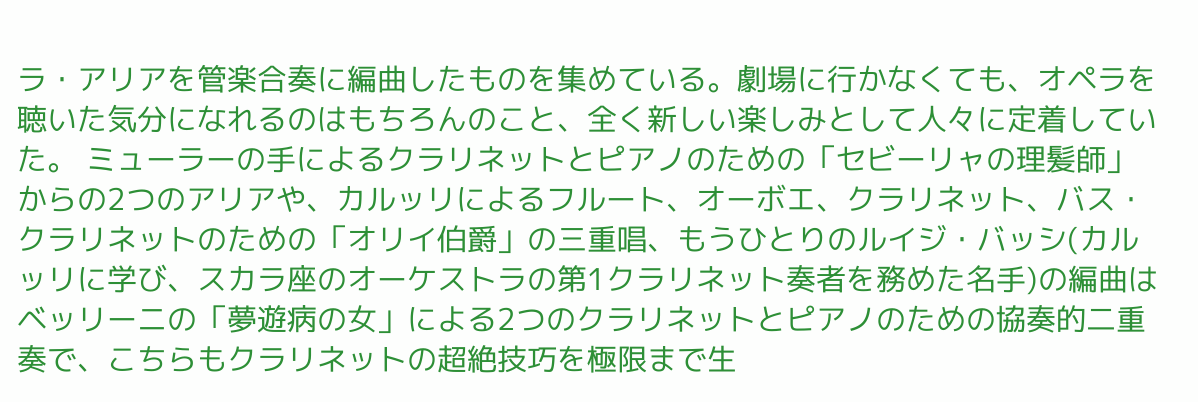ラ・アリアを管楽合奏に編曲したものを集めている。劇場に行かなくても、オペラを聴いた気分になれるのはもちろんのこと、全く新しい楽しみとして人々に定着していた。 ミューラーの手によるクラリネットとピアノのための「セビーリャの理髪師」からの2つのアリアや、カルッリによるフルート、オーボエ、クラリネット、バス・クラリネットのための「オリイ伯爵」の三重唱、もうひとりのルイジ・バッシ(カルッリに学び、スカラ座のオーケストラの第1クラリネット奏者を務めた名手)の編曲はベッリーニの「夢遊病の女」による2つのクラリネットとピアノのための協奏的二重奏で、こちらもクラリネットの超絶技巧を極限まで生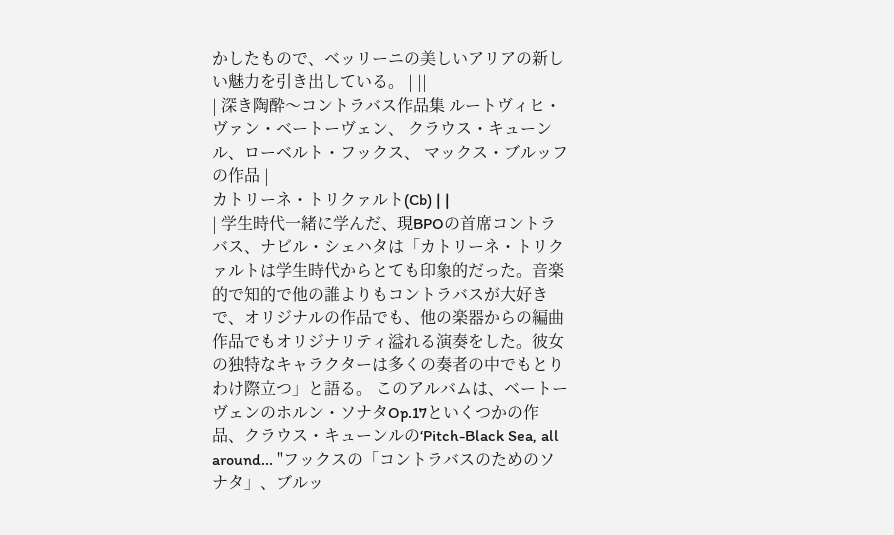かしたもので、ベッリーニの美しいアリアの新しい魅力を引き出している。 | ||
| 深き陶酔〜コントラバス作品集 ルートヴィヒ・ヴァン・ベートーヴェン、 クラウス・キューンル、ローベルト・フックス、 マックス・ブルッフの作品 |
カトリーネ・トリクァルト(Cb) | |
| 学生時代一緒に学んだ、現BPOの首席コントラバス、ナビル・シェハタは「カトリーネ・トリクァルトは学生時代からとても印象的だった。音楽的で知的で他の誰よりもコントラバスが大好きで、オリジナルの作品でも、他の楽器からの編曲作品でもオリジナリティ溢れる演奏をした。彼女の独特なキャラクターは多くの奏者の中でもとりわけ際立つ」と語る。 このアルバムは、ベートーヴェンのホルン・ソナタOp.17といくつかの作品、クラウス・キューンルの‘Pitch-Black Sea, all around... "フックスの「コントラバスのためのソナタ」、ブルッ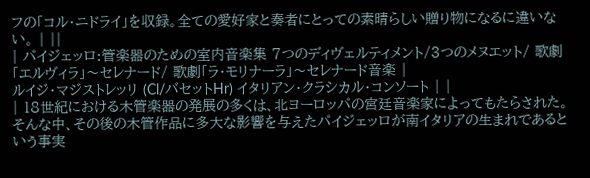フの「コル・ニドライ」を収録。全ての愛好家と奏者にとっての素晴らしい贈り物になるに違いない。 | ||
| パイジェッロ:管楽器のための室内音楽集 7つのディヴェルティメント/3つのメヌエット/ 歌劇「エルヴィラ」〜セレナード/ 歌劇「ラ・モリナーラ」〜セレナード音楽 |
ルイジ・マジストレッリ (Cl/バセットHr) イタリアン・クラシカル・コンソート | |
| 18世紀における木管楽器の発展の多くは、北ヨーロッパの宮廷音楽家によってもたらされた。そんな中、その後の木管作品に多大な影響を与えたパイジェッロが南イタリアの生まれであるという事実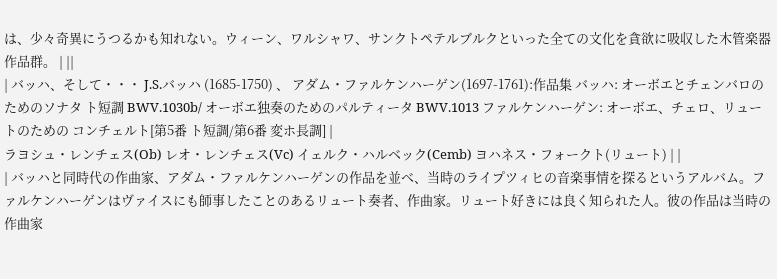は、少々奇異にうつるかも知れない。ウィーン、ワルシャワ、サンクトペテルブルクといった全ての文化を貪欲に吸収した木管楽器作品群。 | ||
| バッハ、そして・・・ J.S.バッハ (1685-1750) 、 アダム・ファルケンハーゲン(1697-1761):作品集 バッハ: オーボエとチェンバロのためのソナタ ト短調 BWV.1030b/ オーボエ独奏のためのパルティータ BWV.1013 ファルケンハーゲン: オーボエ、チェロ、リュートのための コンチェルト[第5番 ト短調/第6番 変ホ長調] |
ラヨシュ・レンチェス(Ob) レオ・レンチェス(Vc) イェルク・ハルベック(Cemb) ヨハネス・フォークト(リュート) | |
| バッハと同時代の作曲家、アダム・ファルケンハーゲンの作品を並べ、当時のライプツィヒの音楽事情を探るというアルバム。ファルケンハーゲンはヴァイスにも師事したことのあるリュート奏者、作曲家。リュート好きには良く知られた人。彼の作品は当時の作曲家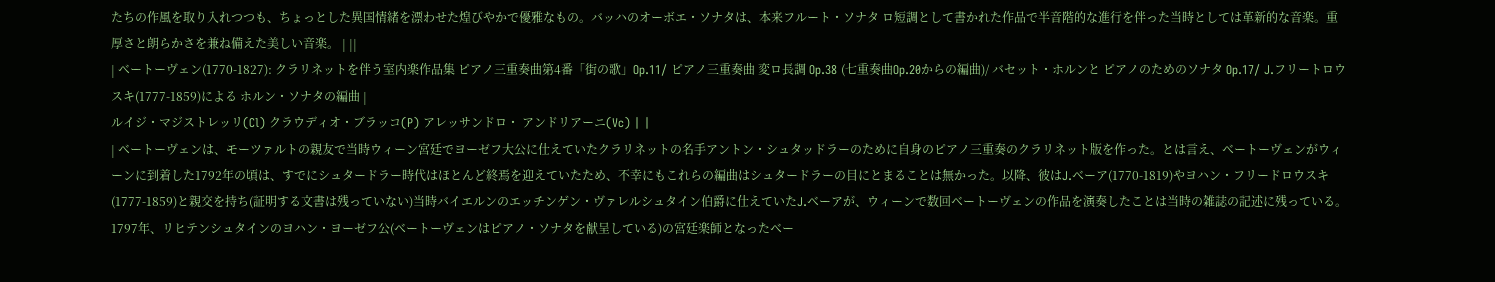たちの作風を取り入れつつも、ちょっとした異国情緒を漂わせた煌びやかで優雅なもの。バッハのオーボエ・ソナタは、本来フルート・ソナタ ロ短調として書かれた作品で半音階的な進行を伴った当時としては革新的な音楽。重厚さと朗らかさを兼ね備えた美しい音楽。 | ||
| ベートーヴェン(1770-1827): クラリネットを伴う室内楽作品集 ピアノ三重奏曲第4番「街の歌」Op.11/ ピアノ三重奏曲 変ロ長調 Op.38 (七重奏曲Op.20からの編曲)/ バセット・ホルンと ピアノのためのソナタ Op.17/ J.フリートロウスキ(1777-1859)による ホルン・ソナタの編曲 |
ルイジ・マジストレッリ(Cl) クラウディオ・ブラッコ(P) アレッサンドロ・ アンドリアーニ(Vc) | |
| ベートーヴェンは、モーツァルトの親友で当時ウィーン宮廷でヨーゼフ大公に仕えていたクラリネットの名手アントン・シュタッドラーのために自身のピアノ三重奏のクラリネット版を作った。とは言え、ベートーヴェンがウィーンに到着した1792年の頃は、すでにシュタードラー時代はほとんど終焉を迎えていたため、不幸にもこれらの編曲はシュタードラーの目にとまることは無かった。以降、彼はJ.ベーア(1770-1819)やヨハン・フリードロウスキ (1777-1859)と親交を持ち(証明する文書は残っていない)当時バイエルンのエッチンゲン・ヴァレルシュタイン伯爵に仕えていたJ.ベーアが、ウィーンで数回ベートーヴェンの作品を演奏したことは当時の雑誌の記述に残っている。1797年、リヒテンシュタインのヨハン・ヨーゼフ公(ベートーヴェンはピアノ・ソナタを献呈している)の宮廷楽師となったベー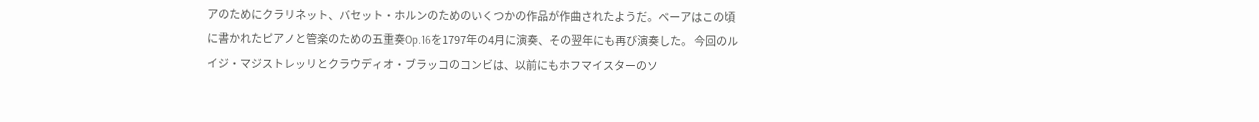アのためにクラリネット、バセット・ホルンのためのいくつかの作品が作曲されたようだ。ベーアはこの頃に書かれたピアノと管楽のための五重奏Op.16を1797年の4月に演奏、その翌年にも再び演奏した。 今回のルイジ・マジストレッリとクラウディオ・ブラッコのコンビは、以前にもホフマイスターのソ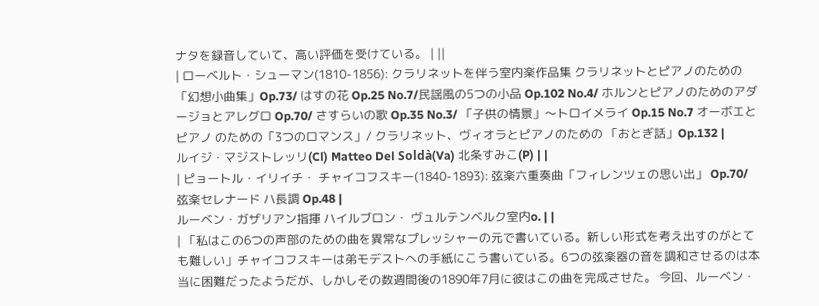ナタを録音していて、高い評価を受けている。 | ||
| ローベルト・シューマン(1810-1856): クラリネットを伴う室内楽作品集 クラリネットとピアノのための「幻想小曲集」Op.73/ はすの花 Op.25 No.7/民謡風の5つの小品 Op.102 No.4/ ホルンとピアノのためのアダージョとアレグロ Op.70/ さすらいの歌 Op.35 No.3/ 「子供の情景」〜トロイメライ Op.15 No.7 オーボエとピアノ のための「3つのロマンス」/ クラリネット、ヴィオラとピアノのための 「おとぎ話」Op.132 |
ルイジ・マジストレッリ(Cl) Matteo Del Soldà(Va) 北条すみこ(P) | |
| ピョートル・イリイチ・ チャイコフスキー(1840-1893): 弦楽六重奏曲「フィレンツェの思い出」 Op.70/ 弦楽セレナード ハ長調 Op.48 |
ルーベン・ガザリアン指揮 ハイルブロン・ ヴュルテンベルク室内o. | |
| 「私はこの6つの声部のための曲を異常なプレッシャーの元で書いている。新しい形式を考え出すのがとても難しい」チャイコフスキーは弟モデストへの手紙にこう書いている。6つの弦楽器の音を調和させるのは本当に困難だったようだが、しかしその数週間後の1890年7月に彼はこの曲を完成させた。 今回、ルーベン・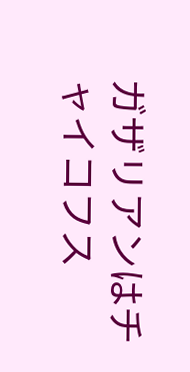ガザリアンはチャイコフス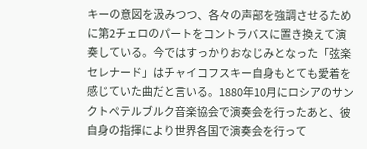キーの意図を汲みつつ、各々の声部を強調させるために第2チェロのパートをコントラバスに置き換えて演奏している。今ではすっかりおなじみとなった「弦楽セレナード」はチャイコフスキー自身もとても愛着を感じていた曲だと言いる。1880年10月にロシアのサンクトペテルブルク音楽協会で演奏会を行ったあと、彼自身の指揮により世界各国で演奏会を行って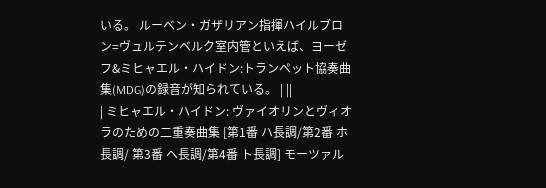いる。 ルーベン・ガザリアン指揮ハイルブロン=ヴュルテンベルク室内管といえば、ヨーゼフ&ミヒャエル・ハイドン:トランペット協奏曲集(MDG)の録音が知られている。 | ||
| ミヒャエル・ハイドン: ヴァイオリンとヴィオラのための二重奏曲集 [第1番 ハ長調/第2番 ホ長調/ 第3番 ヘ長調/第4番 ト長調] モーツァル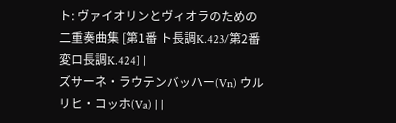ト: ヴァイオリンとヴィオラのための二重奏曲集 [第1番 ト長調K.423/第2番 変ロ長調K.424] |
ズサーネ・ラウテンバッハー(Vn) ウルリヒ・コッホ(Va) | |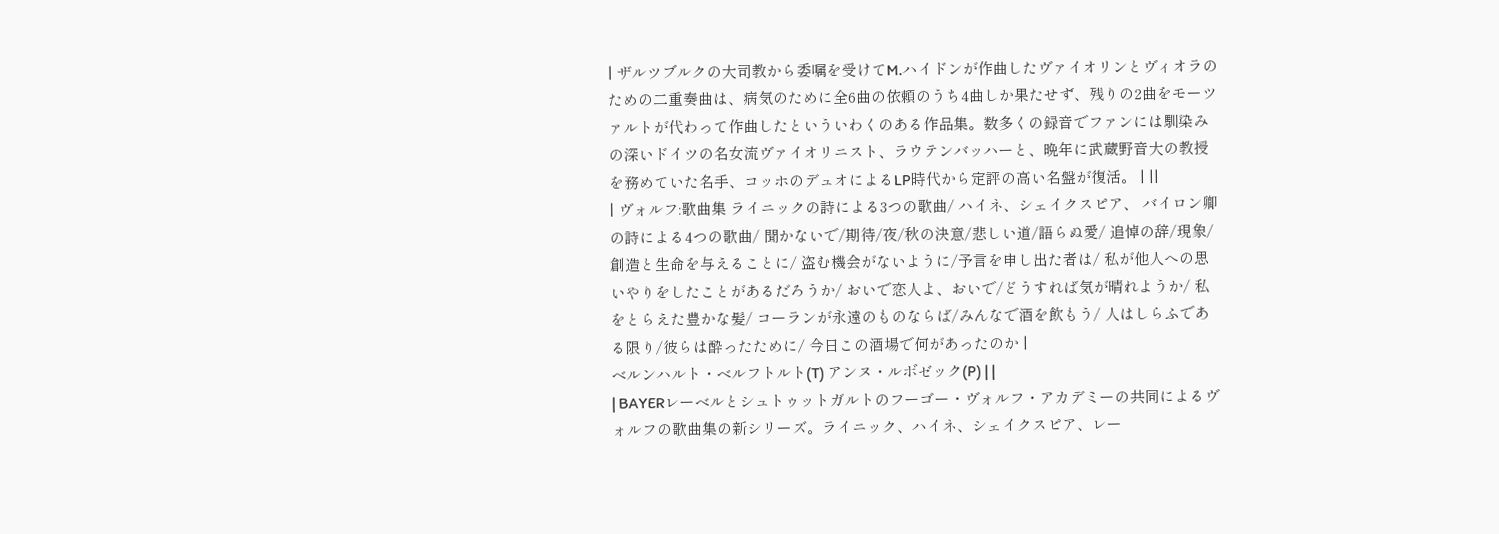| ザルツブルクの大司教から委嘱を受けてM.ハイドンが作曲したヴァイオリンとヴィオラのための二重奏曲は、病気のために全6曲の依頼のうち4曲しか果たせず、残りの2曲をモーツァルトが代わって作曲したといういわくのある作品集。数多くの録音でファンには馴染みの深いドイツの名女流ヴァイオリニスト、ラウテンバッハーと、晩年に武蔵野音大の教授を務めていた名手、コッホのデュオによるLP時代から定評の高い名盤が復活。 | ||
| ヴォルフ:歌曲集 ライニックの詩による3つの歌曲/ ハイネ、シェイクスピア、 バイロン卿の詩による4つの歌曲/ 聞かないで/期待/夜/秋の決意/悲しい道/語らぬ愛/ 追悼の辞/現象/創造と生命を与えることに/ 盗む機会がないように/予言を申し出た者は/ 私が他人への思いやりをしたことがあるだろうか/ おいで恋人よ、おいで/どうすれば気が晴れようか/ 私をとらえた豊かな髪/ コーランが永遠のものならば/みんなで酒を飲もう/ 人はしらふである限り/彼らは酔ったために/ 今日この酒場で何があったのか |
ベルンハルト・ベルフトルト(T) アンヌ・ルボゼック(P) | |
| BAYERレーベルとシュトゥットガルトのフーゴー・ヴォルフ・アカデミーの共同によるヴォルフの歌曲集の新シリーズ。ライニック、ハイネ、シェイクスピア、レー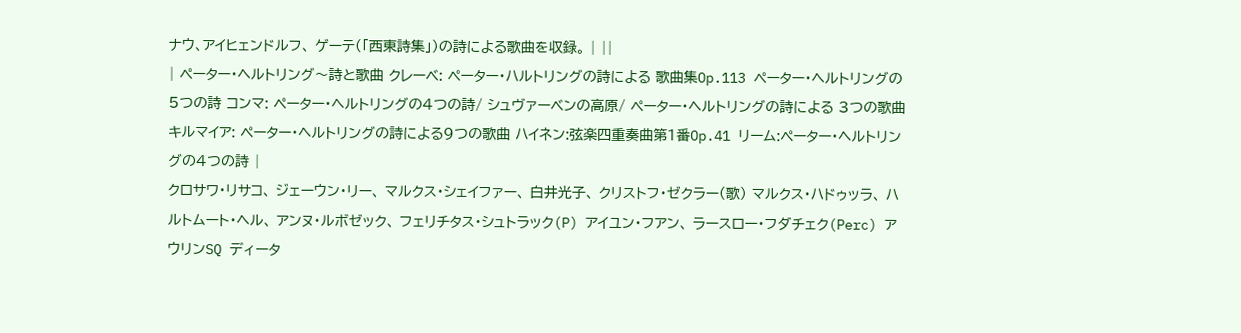ナウ、アイヒェンドルフ、 ゲーテ(「西東詩集」)の詩による歌曲を収録。 | ||
| ペーター・ヘルトリング〜詩と歌曲 クレーベ: ペーター・ハルトリングの詩による 歌曲集Op.113 ペーター・ヘルトリングの5つの詩 コンマ: ペーター・ヘルトリングの4つの詩/ シュヴァーベンの高原/ ペーター・ヘルトリングの詩による 3つの歌曲 キルマイア: ペーター・ヘルトリングの詩による9つの歌曲 ハイネン:弦楽四重奏曲第1番Op.41 リーム:ペーター・ヘルトリングの4つの詩 |
クロサワ・リサコ、 ジェーウン・リー、 マルクス・シェイファー、 白井光子、 クリストフ・ゼクラー(歌) マルクス・ハドゥッラ、 ハルトムート・ヘル、 アンヌ・ルボゼック、 フェリチタス・シュトラック(P) アイユン・フアン、 ラースロー・フダチェク(Perc) アウリンSQ ディータ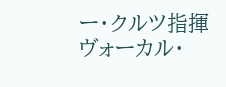ー・クルツ指揮 ヴォーカル・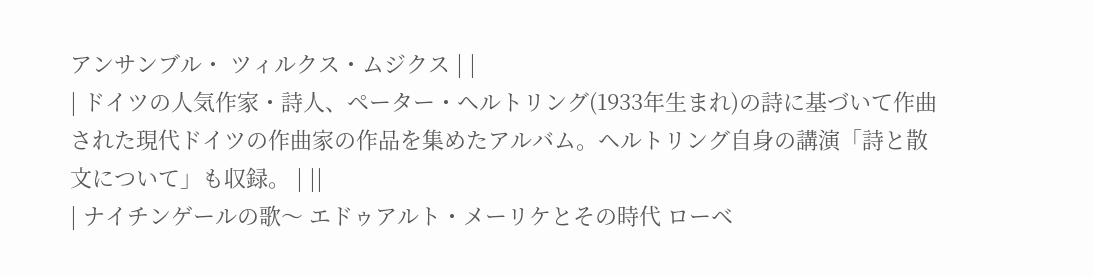アンサンブル・ ツィルクス・ムジクス | |
| ドイツの人気作家・詩人、ペーター・ヘルトリング(1933年生まれ)の詩に基づいて作曲された現代ドイツの作曲家の作品を集めたアルバム。ヘルトリング自身の講演「詩と散文について」も収録。 | ||
| ナイチンゲールの歌〜 エドゥアルト・メーリケとその時代 ローベ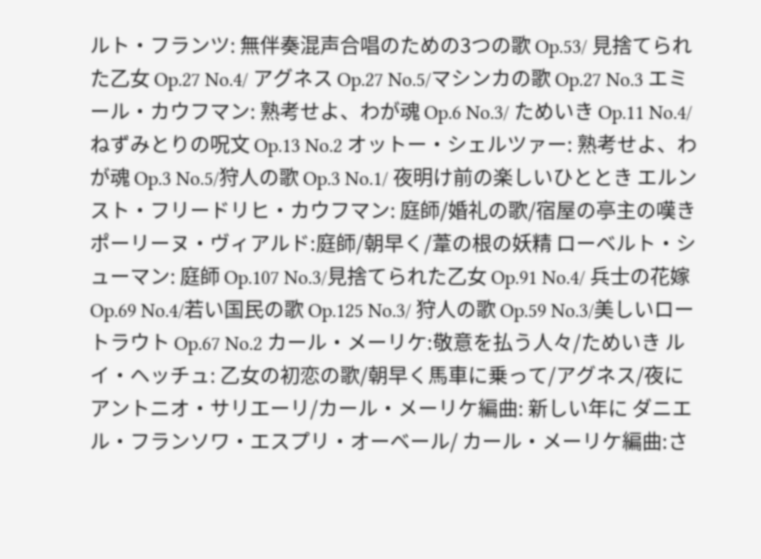ルト・フランツ: 無伴奏混声合唱のための3つの歌 Op.53/ 見捨てられた乙女 Op.27 No.4/ アグネス Op.27 No.5/マシンカの歌 Op.27 No.3 エミール・カウフマン: 熟考せよ、わが魂 Op.6 No.3/ ためいき Op.11 No.4/ねずみとりの呪文 Op.13 No.2 オットー・シェルツァー: 熟考せよ、わが魂 Op.3 No.5/狩人の歌 Op.3 No.1/ 夜明け前の楽しいひととき エルンスト・フリードリヒ・カウフマン: 庭師/婚礼の歌/宿屋の亭主の嘆き ポーリーヌ・ヴィアルド:庭師/朝早く/葦の根の妖精 ローベルト・シューマン: 庭師 Op.107 No.3/見捨てられた乙女 Op.91 No.4/ 兵士の花嫁 Op.69 No.4/若い国民の歌 Op.125 No.3/ 狩人の歌 Op.59 No.3/美しいロートラウト Op.67 No.2 カール・メーリケ:敬意を払う人々/ためいき ルイ・ヘッチュ: 乙女の初恋の歌/朝早く馬車に乗って/アグネス/夜に アントニオ・サリエーリ/カール・メーリケ編曲: 新しい年に ダニエル・フランソワ・エスプリ・オーベール/ カール・メーリケ編曲:さ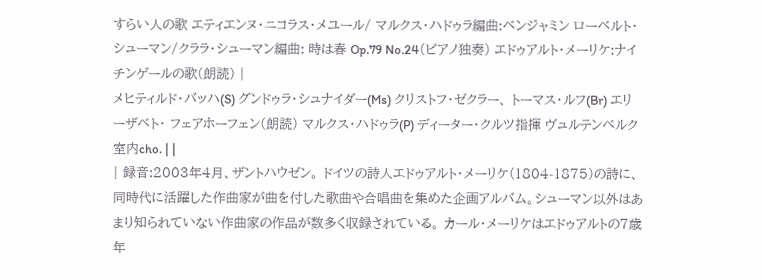すらい人の歌 エティエンヌ・ニコラス・メユール/ マルクス・ハドゥラ編曲:ベンジャミン ローベルト・シューマン/クララ・シューマン編曲: 時は春 Op.79 No.24(ピアノ独奏) エドゥアルト・メーリケ:ナイチンゲールの歌(朗読) |
メヒティルド・バッハ(S) グンドゥラ・シュナイダー(Ms) クリストフ・ゼクラー、 トーマス・ルフ(Br) エリーザベト・ フェアホーフェン(朗読) マルクス・ハドゥラ(P) ディーター・クルツ指揮 ヴュルテンベルク室内cho. | |
| 録音:2003年4月、ザントハウゼン。 ドイツの詩人エドゥアルト・メーリケ(1804-1875)の詩に、同時代に活躍した作曲家が曲を付した歌曲や合唱曲を集めた企画アルバム。シューマン以外はあまり知られていない作曲家の作品が数多く収録されている。 カール・メーリケはエドゥアルトの7歳年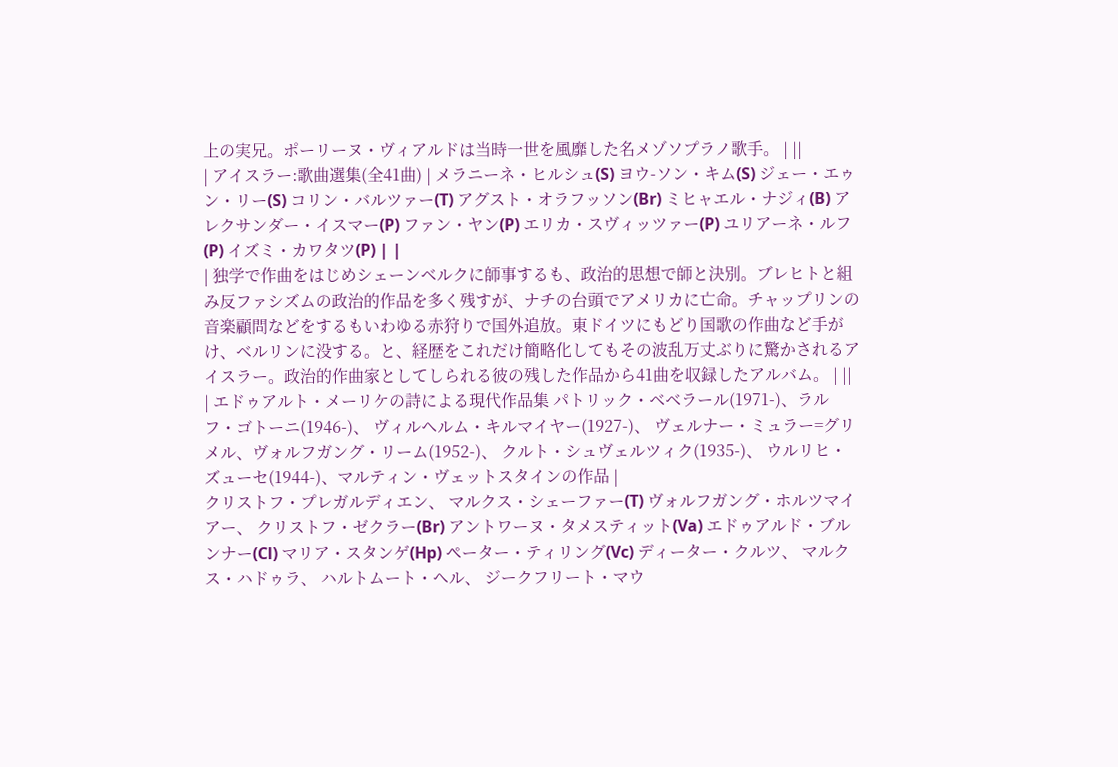上の実兄。ポーリーヌ・ヴィアルドは当時一世を風靡した名メゾソプラノ歌手。 | ||
| アイスラー:歌曲選集(全41曲) | メラニーネ・ヒルシュ(S) ヨウ-ソン・キム(S) ジェー・エゥン・リー(S) コリン・バルツァー(T) アグスト・オラフッソン(Br) ミヒャエル・ナジィ(B) アレクサンダー・イスマー(P) ファン・ヤン(P) エリカ・スヴィッツァー(P) ユリアーネ・ルフ(P) イズミ・カワタツ(P) | |
| 独学で作曲をはじめシェーンベルクに師事するも、政治的思想で師と決別。ブレヒトと組み反ファシズムの政治的作品を多く残すが、ナチの台頭でアメリカに亡命。チャップリンの音楽顧問などをするもいわゆる赤狩りで国外追放。東ドイツにもどり国歌の作曲など手がけ、ベルリンに没する。と、経歴をこれだけ簡略化してもその波乱万丈ぶりに驚かされるアイスラー。政治的作曲家としてしられる彼の残した作品から41曲を収録したアルバム。 | ||
| エドゥアルト・メーリケの詩による現代作品集 パトリック・ベベラール(1971-)、ラルフ・ゴトーニ(1946-)、 ヴィルヘルム・キルマイヤー(1927-)、 ヴェルナー・ミュラー=グリメル、ヴォルフガング・リーム(1952-)、 クルト・シュヴェルツィク(1935-)、 ウルリヒ・ズューセ(1944-)、マルティン・ヴェットスタインの作品 |
クリストフ・プレガルディエン、 マルクス・シェーファー(T) ヴォルフガング・ホルツマイアー、 クリストフ・ゼクラー(Br) アントワーヌ・タメスティット(Va) エドゥアルド・ブルンナー(Cl) マリア・スタンゲ(Hp) ペーター・ティリング(Vc) ディーター・クルツ、 マルクス・ハドゥラ、 ハルトムート・ヘル、 ジークフリート・マウ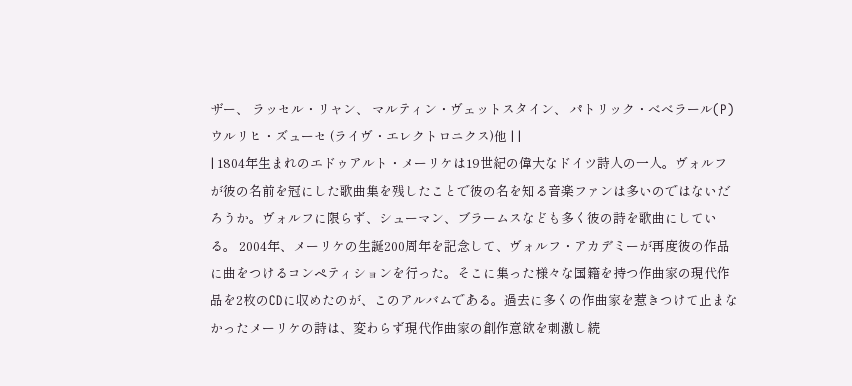ザー、 ラッセル・リャン、 マルティン・ヴェットスタイン、 パトリック・べべラール(P) ウルリヒ・ズューセ (ライヴ・エレクトロニクス)他 | |
| 1804年生まれのエドゥアルト・メーリケは19世紀の偉大なドイツ詩人の一人。ヴォルフが彼の名前を冠にした歌曲集を残したことで彼の名を知る音楽ファンは多いのではないだろうか。ヴォルフに限らず、シューマン、ブラームスなども多く彼の詩を歌曲にしている。 2004年、メーリケの生誕200周年を記念して、ヴォルフ・アカデミーが再度彼の作品に曲をつけるコンペティションを行った。そこに集った様々な国籍を持つ作曲家の現代作品を2枚のCDに収めたのが、このアルバムである。過去に多くの作曲家を惹きつけて止まなかったメーリケの詩は、変わらず現代作曲家の創作意欲を刺激し続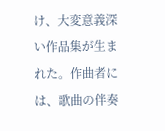け、大変意義深い作品集が生まれた。作曲者には、歌曲の伴奏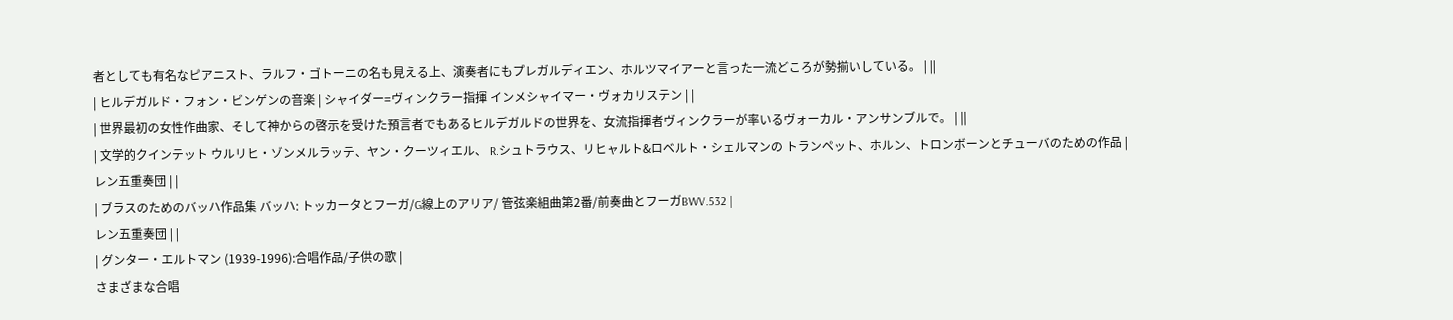者としても有名なピアニスト、ラルフ・ゴトーニの名も見える上、演奏者にもプレガルディエン、ホルツマイアーと言った一流どころが勢揃いしている。 | ||
| ヒルデガルド・フォン・ビンゲンの音楽 | シャイダー=ヴィンクラー指揮 インメシャイマー・ヴォカリステン | |
| 世界最初の女性作曲家、そして神からの啓示を受けた預言者でもあるヒルデガルドの世界を、女流指揮者ヴィンクラーが率いるヴォーカル・アンサンブルで。 | ||
| 文学的クインテット ウルリヒ・ゾンメルラッテ、ヤン・クーツィエル、 R.シュトラウス、リヒャルト&ロベルト・シェルマンの トランペット、ホルン、トロンボーンとチューバのための作品 |
レン五重奏団 | |
| ブラスのためのバッハ作品集 バッハ: トッカータとフーガ/G線上のアリア/ 管弦楽組曲第2番/前奏曲とフーガBWV.532 |
レン五重奏団 | |
| グンター・エルトマン (1939-1996):合唱作品/子供の歌 |
さまざまな合唱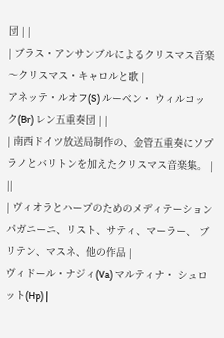団 | |
| ブラス・アンサンブルによるクリスマス音楽 〜クリスマス・キャロルと歌 |
アネッテ・ルオフ(S) ルーベン・ ウィルコック(Br) レン五重奏団 | |
| 南西ドイツ放送局制作の、金管五重奏にソプラノとバリトンを加えたクリスマス音楽集。 | ||
| ヴィオラとハープのためのメディテーション パガニーニ、リスト、サティ、マーラー、 ブリテン、マスネ、他の作品 |
ヴィドール・ナジィ(Va) マルティナ・ シュロット(Hp) |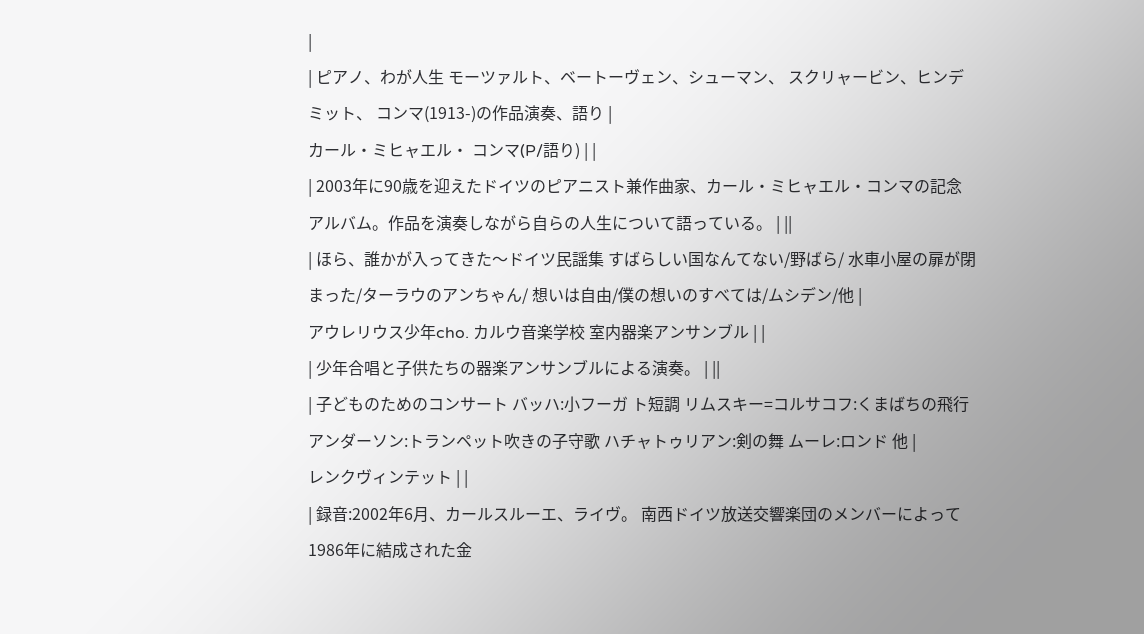|
| ピアノ、わが人生 モーツァルト、ベートーヴェン、シューマン、 スクリャービン、ヒンデミット、 コンマ(1913-)の作品演奏、語り |
カール・ミヒャエル・ コンマ(P/語り) | |
| 2003年に90歳を迎えたドイツのピアニスト兼作曲家、カール・ミヒャエル・コンマの記念アルバム。作品を演奏しながら自らの人生について語っている。 | ||
| ほら、誰かが入ってきた〜ドイツ民謡集 すばらしい国なんてない/野ばら/ 水車小屋の扉が閉まった/ターラウのアンちゃん/ 想いは自由/僕の想いのすべては/ムシデン/他 |
アウレリウス少年cho. カルウ音楽学校 室内器楽アンサンブル | |
| 少年合唱と子供たちの器楽アンサンブルによる演奏。 | ||
| 子どものためのコンサート バッハ:小フーガ ト短調 リムスキー=コルサコフ:くまばちの飛行 アンダーソン:トランペット吹きの子守歌 ハチャトゥリアン:剣の舞 ムーレ:ロンド 他 |
レンクヴィンテット | |
| 録音:2002年6月、カールスルーエ、ライヴ。 南西ドイツ放送交響楽団のメンバーによって1986年に結成された金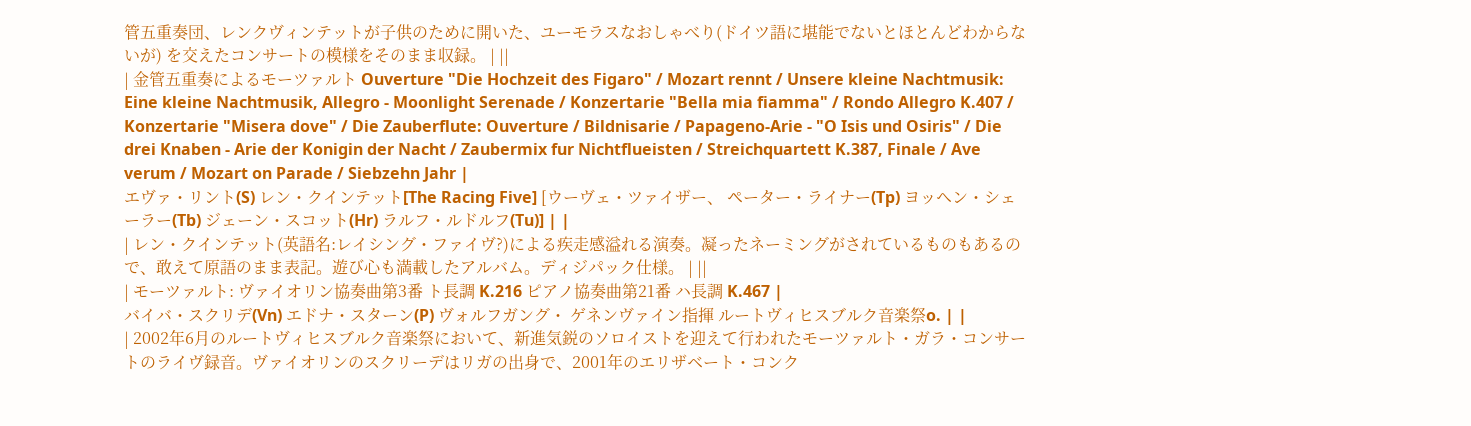管五重奏団、レンクヴィンテットが子供のために開いた、ユーモラスなおしゃべり(ドイツ語に堪能でないとほとんどわからないが) を交えたコンサートの模様をそのまま収録。 | ||
| 金管五重奏によるモーツァルト Ouverture "Die Hochzeit des Figaro" / Mozart rennt / Unsere kleine Nachtmusik: Eine kleine Nachtmusik, Allegro - Moonlight Serenade / Konzertarie "Bella mia fiamma" / Rondo Allegro K.407 / Konzertarie "Misera dove" / Die Zauberflute: Ouverture / Bildnisarie / Papageno-Arie - "O Isis und Osiris" / Die drei Knaben - Arie der Konigin der Nacht / Zaubermix fur Nichtflueisten / Streichquartett K.387, Finale / Ave verum / Mozart on Parade / Siebzehn Jahr |
エヴァ・リント(S) レン・クインテット[The Racing Five] [ウーヴェ・ツァイザー、 ペーター・ライナー(Tp) ヨッヘン・シェーラー(Tb) ジェーン・スコット(Hr) ラルフ・ルドルフ(Tu)] | |
| レン・クインテット(英語名:レイシング・ファイヴ?)による疾走感溢れる演奏。凝ったネーミングがされているものもあるので、敢えて原語のまま表記。遊び心も満載したアルバム。ディジパック仕様。 | ||
| モーツァルト: ヴァイオリン協奏曲第3番 ト長調 K.216 ピアノ協奏曲第21番 ハ長調 K.467 |
バイバ・スクリデ(Vn) エドナ・スターン(P) ヴォルフガング・ ゲネンヴァイン指揮 ルートヴィヒスブルク音楽祭o. | |
| 2002年6月のルートヴィヒスブルク音楽祭において、新進気鋭のソロイストを迎えて行われたモーツァルト・ガラ・コンサートのライヴ録音。ヴァイオリンのスクリーデはリガの出身で、2001年のエリザベート・コンク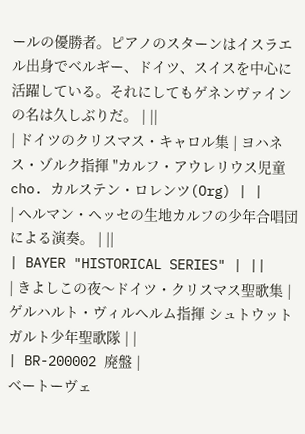ールの優勝者。ピアノのスターンはイスラエル出身でベルギー、ドイツ、スイスを中心に活躍している。それにしてもゲネンヴァインの名は久しぶりだ。 | ||
| ドイツのクリスマス・キャロル集 | ヨハネス・ゾルク指揮 "カルフ・アウレリウス児童cho. カルステン・ロレンツ(Org) | |
| ヘルマン・ヘッセの生地カルフの少年合唱団による演奏。 | ||
| BAYER "HISTORICAL SERIES" | ||
| きよしこの夜〜ドイツ・クリスマス聖歌集 | ゲルハルト・ヴィルヘルム指揮 シュトウットガルト少年聖歌隊 | |
| BR-200002 廃盤 |
ベートーヴェ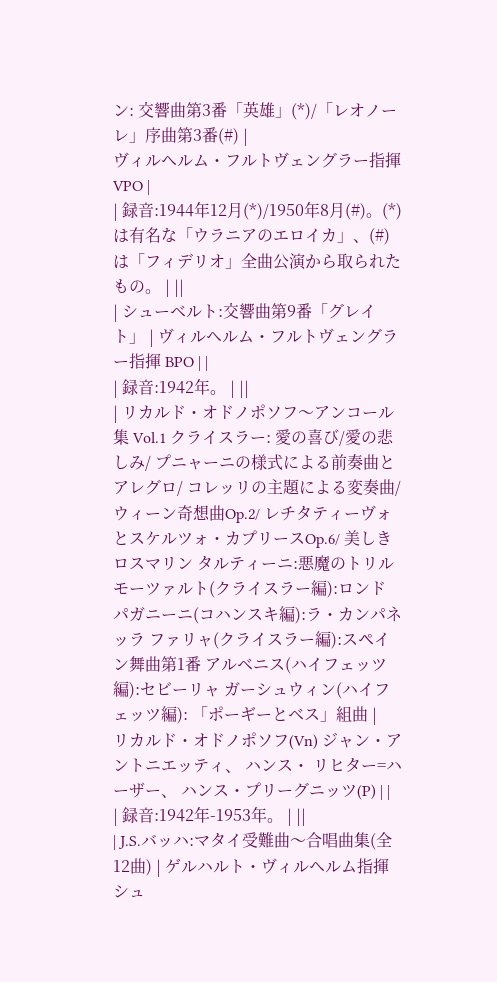ン: 交響曲第3番「英雄」(*)/「レオノーレ」序曲第3番(#) |
ヴィルヘルム・フルトヴェングラー指揮 VPO |
| 録音:1944年12月(*)/1950年8月(#)。(*)は有名な「ウラニアのエロイカ」、(#)は「フィデリオ」全曲公演から取られたもの。 | ||
| シューベルト:交響曲第9番「グレイト」 | ヴィルヘルム・フルトヴェングラー指揮 BPO | |
| 録音:1942年。 | ||
| リカルド・オドノポソフ〜アンコール集 Vol.1 クライスラー: 愛の喜び/愛の悲しみ/ プニャーニの様式による前奏曲とアレグロ/ コレッリの主題による変奏曲/ウィーン奇想曲Op.2/ レチタティーヴォとスケルツォ・カプリースOp.6/ 美しきロスマリン タルティーニ:悪魔のトリル モーツァルト(クライスラー編):ロンド パガニーニ(コハンスキ編):ラ・カンパネッラ ファリャ(クライスラー編):スペイン舞曲第1番 アルベニス(ハイフェッツ編):セビーリャ ガーシュウィン(ハイフェッツ編): 「ポーギーとベス」組曲 |
リカルド・オドノポソフ(Vn) ジャン・アントニエッティ、 ハンス・ リヒター=ハーザー、 ハンス・プリーグニッツ(P) | |
| 録音:1942年-1953年。 | ||
| J.S.バッハ:マタイ受難曲〜合唱曲集(全12曲) | ゲルハルト・ヴィルヘルム指揮 シュ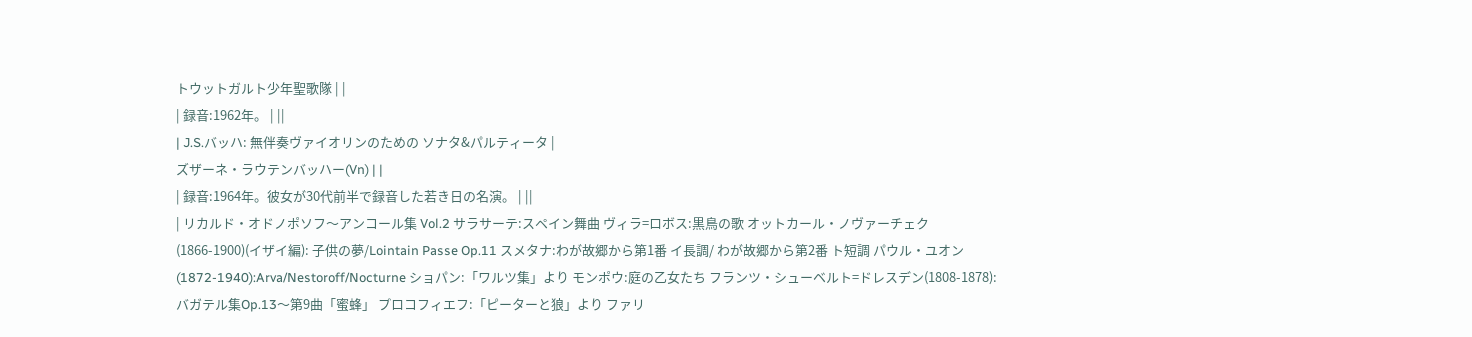トウットガルト少年聖歌隊 | |
| 録音:1962年。 | ||
| J.S.バッハ: 無伴奏ヴァイオリンのための ソナタ&パルティータ |
ズザーネ・ラウテンバッハー(Vn) | |
| 録音:1964年。彼女が30代前半で録音した若き日の名演。 | ||
| リカルド・オドノポソフ〜アンコール集 Vol.2 サラサーテ:スペイン舞曲 ヴィラ=ロボス:黒鳥の歌 オットカール・ノヴァーチェク(1866-1900)(イザイ編): 子供の夢/Lointain Passe Op.11 スメタナ:わが故郷から第1番 イ長調/ わが故郷から第2番 ト短調 パウル・ユオン(1872-1940):Arva/Nestoroff/Nocturne ショパン:「ワルツ集」より モンポウ:庭の乙女たち フランツ・シューベルト=ドレスデン(1808-1878): バガテル集Op.13〜第9曲「蜜蜂」 プロコフィエフ:「ピーターと狼」より ファリ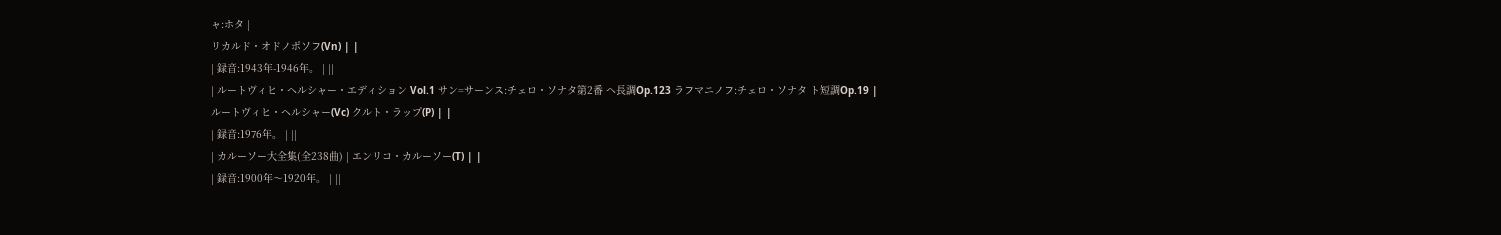ャ:ホタ |
リカルド・オドノポソフ(Vn) | |
| 録音:1943年-1946年。 | ||
| ルートヴィヒ・ヘルシャー・エディション Vol.1 サン=サーンス:チェロ・ソナタ第2番 ヘ長調Op.123 ラフマニノフ:チェロ・ソナタ ト短調Op.19 |
ルートヴィヒ・ヘルシャー(Vc) クルト・ラップ(P) | |
| 録音:1976年。 | ||
| カルーソー大全集(全238曲) | エンリコ・カルーソー(T) | |
| 録音:1900年〜1920年。 | ||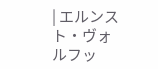| エルンスト・ヴォルフッ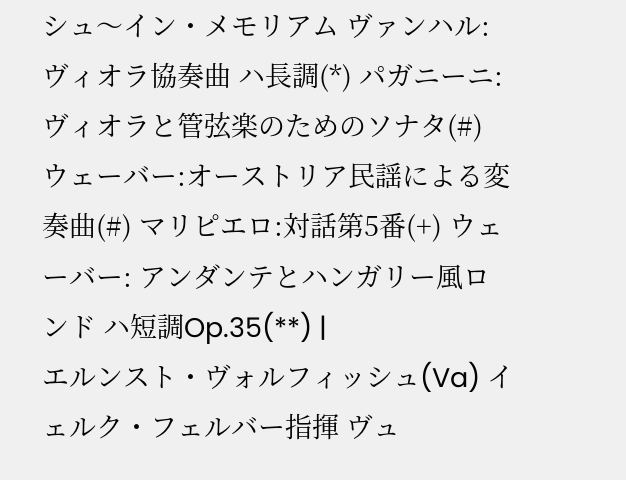シュ〜イン・メモリアム ヴァンハル:ヴィオラ協奏曲 ハ長調(*) パガニーニ:ヴィオラと管弦楽のためのソナタ(#) ウェーバー:オーストリア民謡による変奏曲(#) マリピエロ:対話第5番(+) ウェーバー: アンダンテとハンガリー風ロンド ハ短調Op.35(**) |
エルンスト・ヴォルフィッシュ(Va) イェルク・フェルバー指揮 ヴュ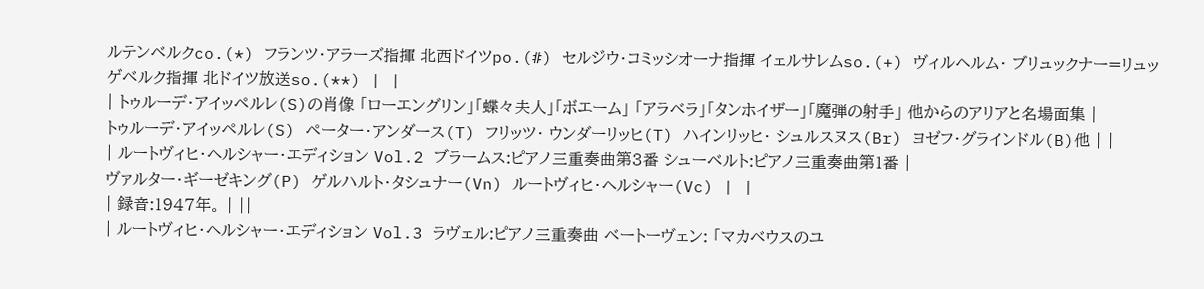ルテンベルクco.(*) フランツ・アラーズ指揮 北西ドイツpo.(#) セルジウ・コミッシオーナ指揮 イェルサレムso.(+) ヴィルヘルム・ ブリュックナー=リュッゲベルク指揮 北ドイツ放送so.(**) | |
| トゥルーデ・アイッペルレ(S)の肖像 「ローエングリン」「蝶々夫人」「ボエーム」 「アラベラ」「タンホイザー」「魔弾の射手」 他からのアリアと名場面集 |
トゥルーデ・アイッペルレ(S) ペーター・アンダース(T) フリッツ・ ウンダーリッヒ(T) ハインリッヒ・ シュルスヌス(Br) ヨゼフ・グラインドル(B)他 | |
| ルートヴィヒ・ヘルシャー・エディション Vol.2 ブラームス:ピアノ三重奏曲第3番 シューベルト:ピアノ三重奏曲第1番 |
ヴァルター・ギーゼキング(P) ゲルハルト・タシュナー(Vn) ルートヴィヒ・ヘルシャー(Vc) | |
| 録音:1947年。 | ||
| ルートヴィヒ・ヘルシャー・エディション Vol.3 ラヴェル:ピアノ三重奏曲 ベートーヴェン: 「マカベウスのユ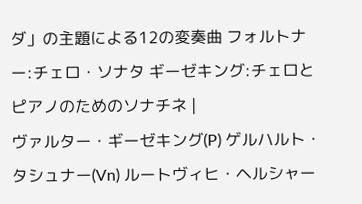ダ」の主題による12の変奏曲 フォルトナー:チェロ・ソナタ ギーゼキング:チェロとピアノのためのソナチネ |
ヴァルター・ギーゼキング(P) ゲルハルト・タシュナー(Vn) ルートヴィヒ・ヘルシャー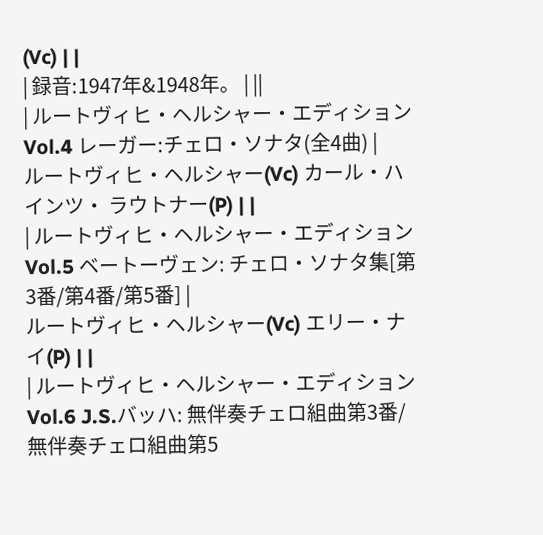(Vc) | |
| 録音:1947年&1948年。 | ||
| ルートヴィヒ・ヘルシャー・エディション Vol.4 レーガー:チェロ・ソナタ(全4曲) |
ルートヴィヒ・ヘルシャー(Vc) カール・ハインツ・ ラウトナー(P) | |
| ルートヴィヒ・ヘルシャー・エディション Vol.5 ベートーヴェン: チェロ・ソナタ集[第3番/第4番/第5番] |
ルートヴィヒ・ヘルシャー(Vc) エリー・ナイ(P) | |
| ルートヴィヒ・ヘルシャー・エディション Vol.6 J.S.バッハ: 無伴奏チェロ組曲第3番/無伴奏チェロ組曲第5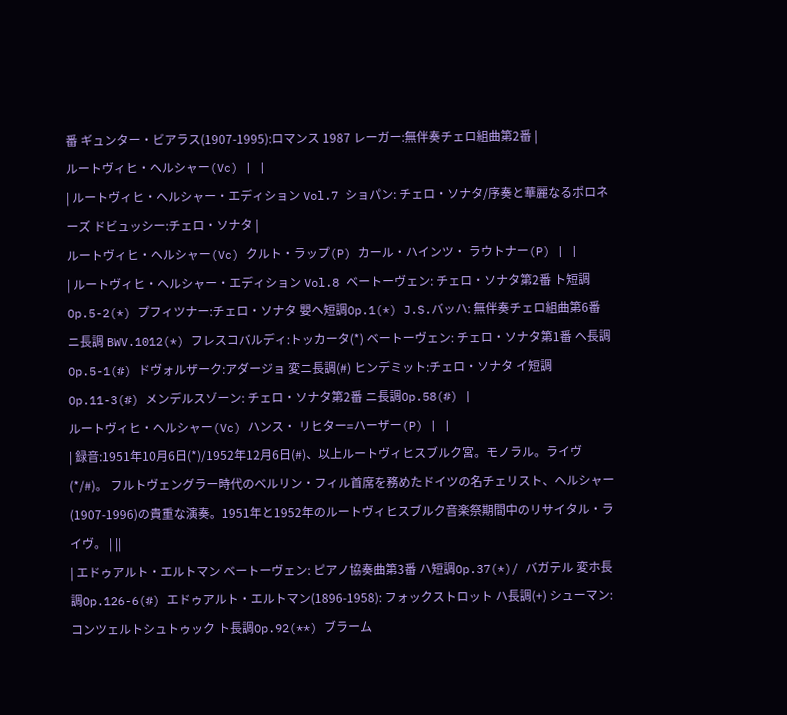番 ギュンター・ビアラス(1907-1995):ロマンス 1987 レーガー:無伴奏チェロ組曲第2番 |
ルートヴィヒ・ヘルシャー(Vc) | |
| ルートヴィヒ・ヘルシャー・エディション Vol.7 ショパン: チェロ・ソナタ/序奏と華麗なるポロネーズ ドビュッシー:チェロ・ソナタ |
ルートヴィヒ・ヘルシャー(Vc) クルト・ラップ(P) カール・ハインツ・ ラウトナー(P) | |
| ルートヴィヒ・ヘルシャー・エディション Vol.8 ベートーヴェン: チェロ・ソナタ第2番 ト短調Op.5-2(*) プフィツナー:チェロ・ソナタ 嬰ヘ短調Op.1(*) J.S.バッハ: 無伴奏チェロ組曲第6番 ニ長調 BWV.1012(*) フレスコバルディ:トッカータ(*) ベートーヴェン: チェロ・ソナタ第1番 ヘ長調Op.5-1(#) ドヴォルザーク:アダージョ 変ニ長調(#) ヒンデミット:チェロ・ソナタ イ短調Op.11-3(#) メンデルスゾーン: チェロ・ソナタ第2番 ニ長調Op.58(#) |
ルートヴィヒ・ヘルシャー(Vc) ハンス・ リヒター=ハーザー(P) | |
| 録音:1951年10月6日(*)/1952年12月6日(#)、以上ルートヴィヒスブルク宮。モノラル。ライヴ(*/#)。 フルトヴェングラー時代のベルリン・フィル首席を務めたドイツの名チェリスト、ヘルシャー(1907-1996)の貴重な演奏。1951年と1952年のルートヴィヒスブルク音楽祭期間中のリサイタル・ライヴ。 | ||
| エドゥアルト・エルトマン ベートーヴェン: ピアノ協奏曲第3番 ハ短調Op.37(*)/ バガテル 変ホ長調Op.126-6(#) エドゥアルト・エルトマン(1896-1958): フォックストロット ハ長調(+) シューマン: コンツェルトシュトゥック ト長調Op.92(**) ブラーム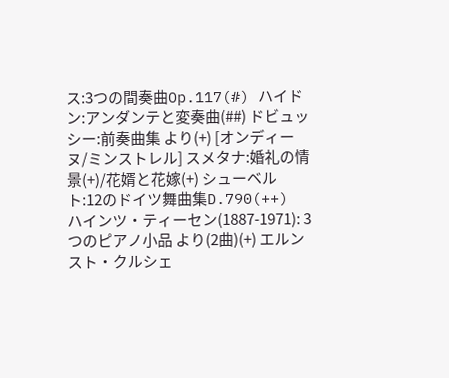ス:3つの間奏曲Op.117(#) ハイドン:アンダンテと変奏曲(##) ドビュッシー:前奏曲集 より(+) [オンディーヌ/ミンストレル] スメタナ:婚礼の情景(+)/花婿と花嫁(+) シューベルト:12のドイツ舞曲集D.790(++) ハインツ・ティーセン(1887-1971): 3つのピアノ小品 より(2曲)(+) エルンスト・クルシェ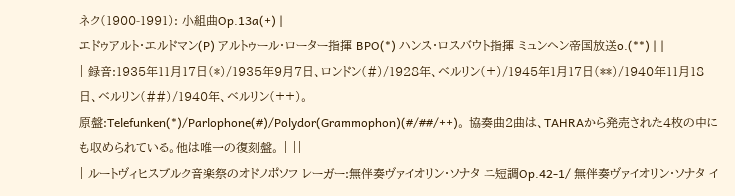ネク(1900-1991): 小組曲Op.13a(+) |
エドゥアルト・エルドマン(P) アルトゥール・ローター指揮 BPO(*) ハンス・ロスバウト指揮 ミュンヘン帝国放送o.(**) | |
| 録音:1935年11月17日(*)/1935年9月7日、ロンドン(#)/1928年、ベルリン(+)/1945年1月17日(**)/1940年11月18日、ベルリン(##)/1940年、ベルリン(++)。
原盤:Telefunken(*)/Parlophone(#)/Polydor(Grammophon)(#/##/++)。 協奏曲2曲は、TAHRAから発売された4枚の中にも収められている。他は唯一の復刻盤。 | ||
| ルートヴィヒスブルク音楽祭のオドノポソフ レーガー:無伴奏ヴァイオリン・ソナタ ニ短調Op.42-1/ 無伴奏ヴァイオリン・ソナタ イ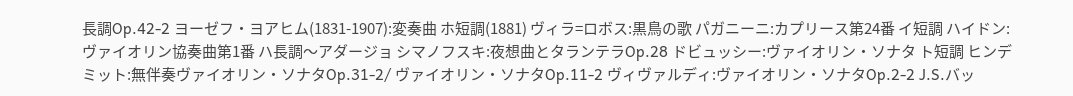長調Op.42-2 ヨーゼフ・ヨアヒム(1831-1907):変奏曲 ホ短調(1881) ヴィラ=ロボス:黒鳥の歌 パガニーニ:カプリース第24番 イ短調 ハイドン:ヴァイオリン協奏曲第1番 ハ長調〜アダージョ シマノフスキ:夜想曲とタランテラOp.28 ドビュッシー:ヴァイオリン・ソナタ ト短調 ヒンデミット:無伴奏ヴァイオリン・ソナタOp.31-2/ ヴァイオリン・ソナタOp.11-2 ヴィヴァルディ:ヴァイオリン・ソナタOp.2-2 J.S.バッ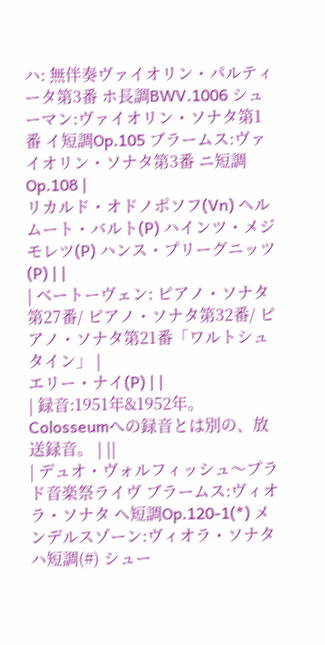ハ: 無伴奏ヴァイオリン・パルティータ第3番 ホ長調BWV.1006 シューマン:ヴァイオリン・ソナタ第1番 イ短調Op.105 ブラームス:ヴァイオリン・ソナタ第3番 ニ短調Op.108 |
リカルド・オドノポソフ(Vn) ヘルムート・バルト(P) ハインツ・メジモレツ(P) ハンス・プリーグニッツ(P) | |
| ベートーヴェン: ピアノ・ソナタ第27番/ ピアノ・ソナタ第32番/ ピアノ・ソナタ第21番「ワルトシュタイン」 |
エリー・ナイ(P) | |
| 録音:1951年&1952年。Colosseumへの録音とは別の、放送録音。 | ||
| デュオ・ヴォルフィッシュ〜プラド音楽祭ライヴ ブラームス:ヴィオラ・ソナタ ヘ短調Op.120-1(*) メンデルスゾーン:ヴィオラ・ソナタ ハ短調(#) シュー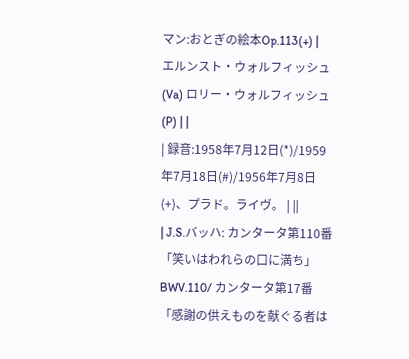マン:おとぎの絵本Op.113(+) |
エルンスト・ウォルフィッシュ(Va) ロリー・ウォルフィッシュ(P) | |
| 録音:1958年7月12日(*)/1959年7月18日(#)/1956年7月8日(+)、プラド。ライヴ。 | ||
| J.S.バッハ: カンタータ第110番「笑いはわれらの口に満ち」BWV.110/ カンタータ第17番 「感謝の供えものを献ぐる者は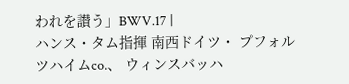われを讃う」BWV.17 |
ハンス・タム指揮 南西ドイツ・ プフォルツハイムco.、 ウィンスバッハ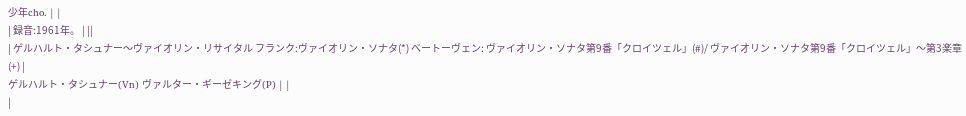少年cho. | |
| 録音:1961年。 | ||
| ゲルハルト・タシュナー〜ヴァイオリン・リサイタル フランク:ヴァイオリン・ソナタ(*) ベートーヴェン: ヴァイオリン・ソナタ第9番「クロイツェル」(#)/ ヴァイオリン・ソナタ第9番「クロイツェル」〜第3楽章(+) |
ゲルハルト・タシュナー(Vn) ヴァルター・ギーゼキング(P) | |
|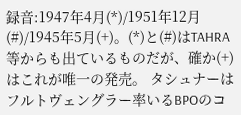録音:1947年4月(*)/1951年12月(#)/1945年5月(+)。(*)と(#)はTAHRA等からも出ているものだが、確か(+)はこれが唯一の発売。 タシュナーはフルトヴェングラー率いるBPOのコ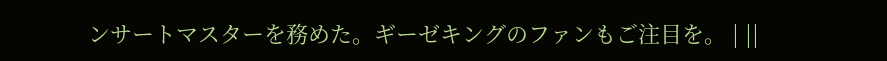ンサートマスターを務めた。ギーゼキングのファンもご注目を。 | ||